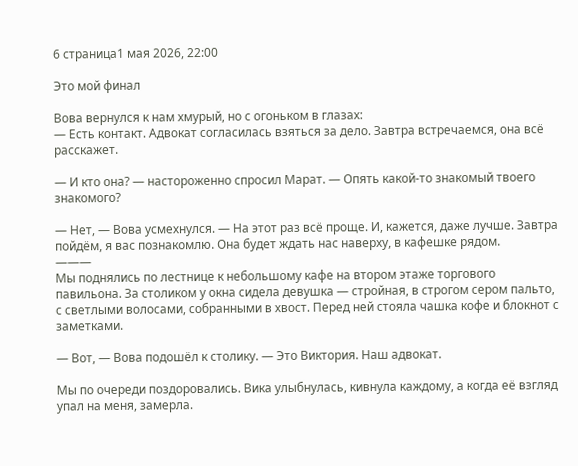6 страница1 мая 2026, 22:00

Это мой финал

Вова вернулся к нам хмурый, но с огоньком в глазах:
— Есть контакт. Адвокат согласилась взяться за дело. Завтра встречаемся, она всё расскажет.

— И кто она? — настороженно спросил Марат. — Опять какой‑то знакомый твоего знакомого?

— Нет, — Вова усмехнулся. — На этот раз всё проще. И, кажется, даже лучше. Завтра пойдём, я вас познакомлю. Она будет ждать нас наверху, в кафешке рядом.
———
Мы поднялись по лестнице к небольшому кафе на втором этаже торгового павильона. За столиком у окна сидела девушка — стройная, в строгом сером пальто, с светлыми волосами, собранными в хвост. Перед ней стояла чашка кофе и блокнот с заметками.

— Вот, — Вова подошёл к столику. — Это Виктория. Наш адвокат.

Мы по очереди поздоровались. Вика улыбнулась, кивнула каждому, а когда её взгляд упал на меня, замерла.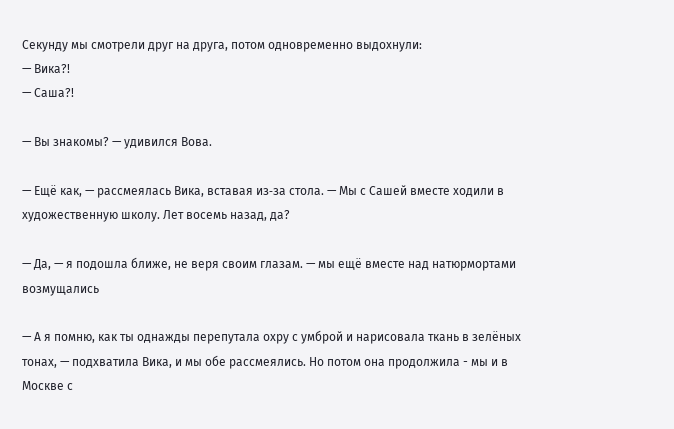Секунду мы смотрели друг на друга, потом одновременно выдохнули:
— Вика?!
— Саша?!

— Вы знакомы? — удивился Вова.

— Ещё как, — рассмеялась Вика, вставая из‑за стола. — Мы с Сашей вместе ходили в художественную школу. Лет восемь назад, да?

— Да, — я подошла ближе, не веря своим глазам. — мы ещё вместе над натюрмортами возмущались

— А я помню, как ты однажды перепутала охру с умброй и нарисовала ткань в зелёных тонах, — подхватила Вика, и мы обе рассмеялись. Но потом она продолжила - мы и в Москве с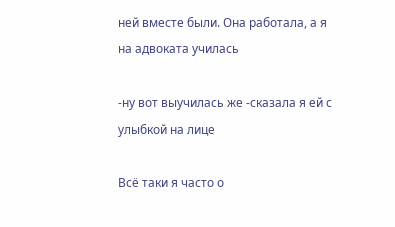ней вместе были. Она работала, а я на адвоката училась

-ну вот выучилась же -сказала я ей с улыбкой на лице

Всё таки я часто о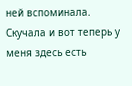ней вспоминала. Скучала и вот теперь у меня здесь есть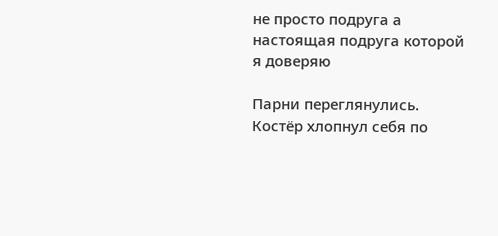не просто подруга а настоящая подруга которой я доверяю

Парни переглянулись. Костёр хлопнул себя по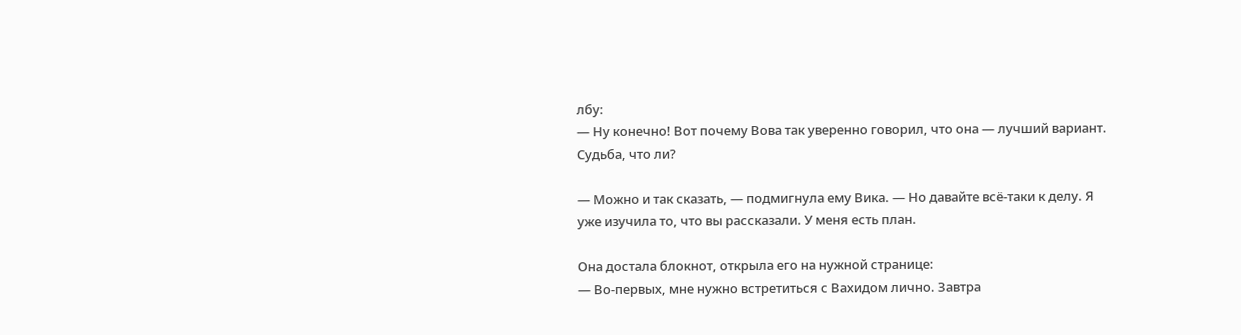лбу:
— Ну конечно! Вот почему Вова так уверенно говорил, что она — лучший вариант. Судьба, что ли?

— Можно и так сказать, — подмигнула ему Вика. — Но давайте всё‑таки к делу. Я уже изучила то, что вы рассказали. У меня есть план.

Она достала блокнот, открыла его на нужной странице:
— Во‑первых, мне нужно встретиться с Вахидом лично. Завтра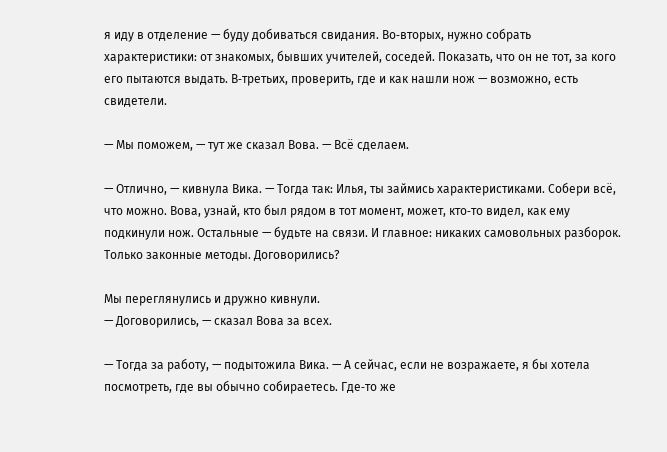я иду в отделение — буду добиваться свидания. Во‑вторых, нужно собрать характеристики: от знакомых, бывших учителей, соседей. Показать, что он не тот, за кого его пытаются выдать. В‑третьих, проверить, где и как нашли нож — возможно, есть свидетели.

— Мы поможем, — тут же сказал Вова. — Всё сделаем.

— Отлично, — кивнула Вика. — Тогда так: Илья, ты займись характеристиками. Собери всё, что можно. Вова, узнай, кто был рядом в тот момент, может, кто‑то видел, как ему подкинули нож. Остальные — будьте на связи. И главное: никаких самовольных разборок. Только законные методы. Договорились?

Мы переглянулись и дружно кивнули.
— Договорились, — сказал Вова за всех.

— Тогда за работу, — подытожила Вика. — А сейчас, если не возражаете, я бы хотела посмотреть, где вы обычно собираетесь. Где‑то же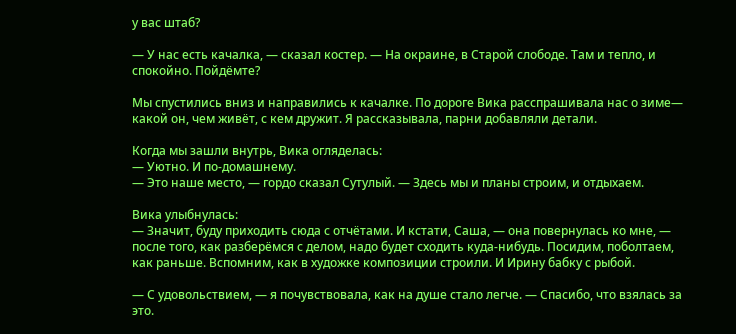у вас штаб?

— У нас есть качалка, — сказал костер. — На окраине, в Старой слободе. Там и тепло, и спокойно. Пойдёмте?

Мы спустились вниз и направились к качалке. По дороге Вика расспрашивала нас о зиме— какой он, чем живёт, с кем дружит. Я рассказывала, парни добавляли детали.

Когда мы зашли внутрь, Вика огляделась:
— Уютно. И по‑домашнему.
— Это наше место, — гордо сказал Сутулый. — Здесь мы и планы строим, и отдыхаем.

Вика улыбнулась:
— Значит, буду приходить сюда с отчётами. И кстати, Саша, — она повернулась ко мне, — после того, как разберёмся с делом, надо будет сходить куда‑нибудь. Посидим, поболтаем, как раньше. Вспомним, как в художке композиции строили. И Ирину бабку с рыбой.

— С удовольствием, — я почувствовала, как на душе стало легче. — Спасибо, что взялась за это.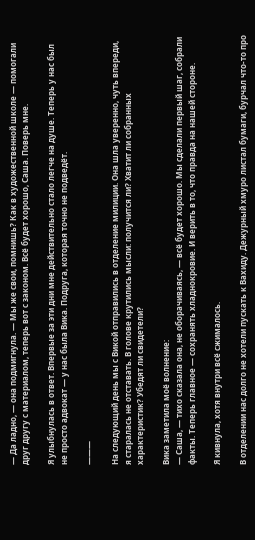— Да ладно, — она подмигнула. — Мы же свои, помнишь? Как в художественной школе — помогали друг другу с материалом, теперь вот с законом. Всё будет хорошо, Саша. Поверь мне.

Я улыбнулась в ответ. Впервые за эти дни мне действительно стало легче на душе. Теперь у нас был не просто адвокат — у нас была Вика. Подруга, которая точно не подведёт.

———

На следующий день мы с Викой отправились в отделение милиции. Она шла уверенно, чуть впереди, я старалась не отставать. В голове крутились мысли: получится ли? Хватит ли собранных характеристик? Убедят ли свидетели?

Вика заметила моё волнение:
— Саша, — тихо сказала она, не оборачиваясь, — всё будет хорошо. Мы сделали первый шаг, собрали факты. Теперь главное — сохранять хладнокровие. И верить в то, что правда на нашей стороне.

Я кивнула, хотя внутри всё сжималось.

В отделении нас долго не хотели пускать к Вахиду. Дежурный хмуро листал бумаги, бурчал что‑то про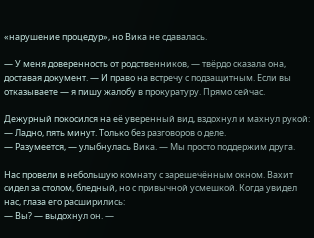«нарушение процедур», но Вика не сдавалась.

— У меня доверенность от родственников, — твёрдо сказала она, доставая документ. — И право на встречу с подзащитным. Если вы отказываете — я пишу жалобу в прокуратуру. Прямо сейчас.

Дежурный покосился на её уверенный вид, вздохнул и махнул рукой:
— Ладно, пять минут. Только без разговоров о деле.
— Разумеется, — улыбнулась Вика. — Мы просто поддержим друга.

Нас провели в небольшую комнату с зарешечённым окном. Вахит сидел за столом, бледный, но с привычной усмешкой. Когда увидел нас, глаза его расширились:
— Вы? — выдохнул он. —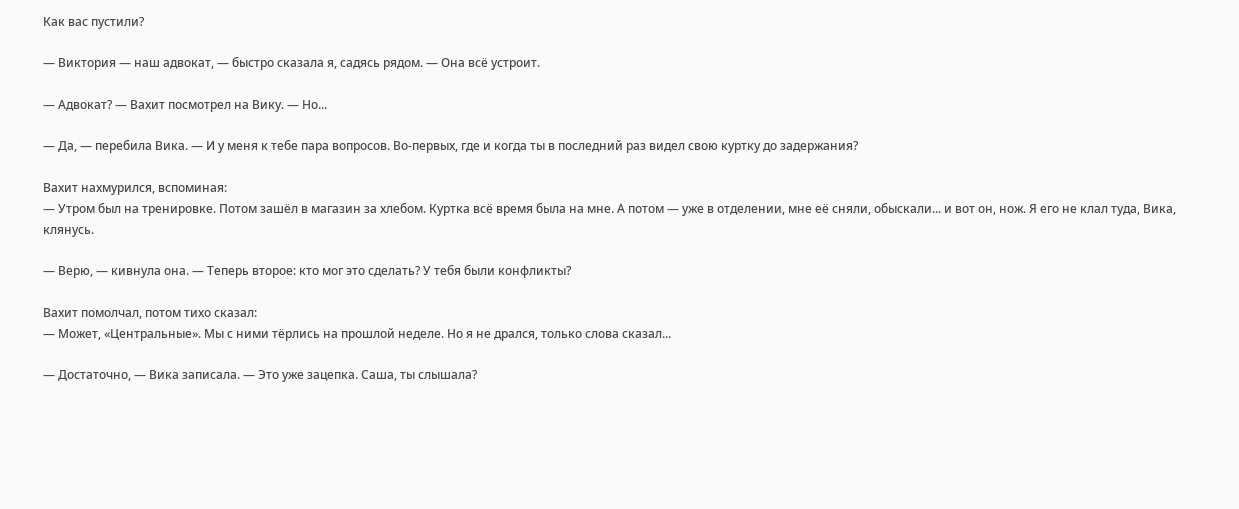Как вас пустили?

— Виктория — наш адвокат, — быстро сказала я, садясь рядом. — Она всё устроит.

— Адвокат? — Вахит посмотрел на Вику. — Но...

— Да, — перебила Вика. — И у меня к тебе пара вопросов. Во‑первых, где и когда ты в последний раз видел свою куртку до задержания?

Вахит нахмурился, вспоминая:
— Утром был на тренировке. Потом зашёл в магазин за хлебом. Куртка всё время была на мне. А потом — уже в отделении, мне её сняли, обыскали... и вот он, нож. Я его не клал туда, Вика, клянусь.

— Верю, — кивнула она. — Теперь второе: кто мог это сделать? У тебя были конфликты?

Вахит помолчал, потом тихо сказал:
— Может, «Центральные». Мы с ними тёрлись на прошлой неделе. Но я не дрался, только слова сказал...

— Достаточно, — Вика записала. — Это уже зацепка. Саша, ты слышала?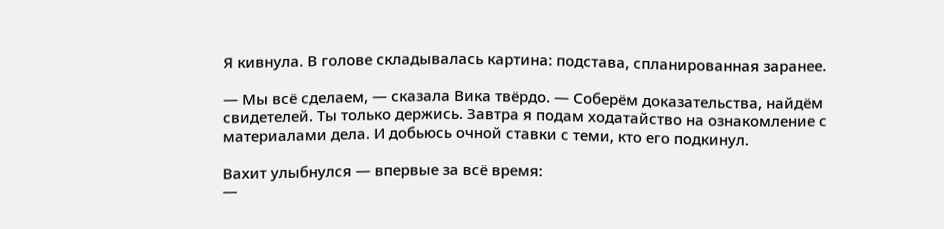Я кивнула. В голове складывалась картина: подстава, спланированная заранее.

— Мы всё сделаем, — сказала Вика твёрдо. — Соберём доказательства, найдём свидетелей. Ты только держись. Завтра я подам ходатайство на ознакомление с материалами дела. И добьюсь очной ставки с теми, кто его подкинул.

Вахит улыбнулся — впервые за всё время:
—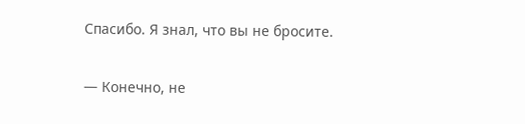Спасибо. Я знал, что вы не бросите.

— Конечно, не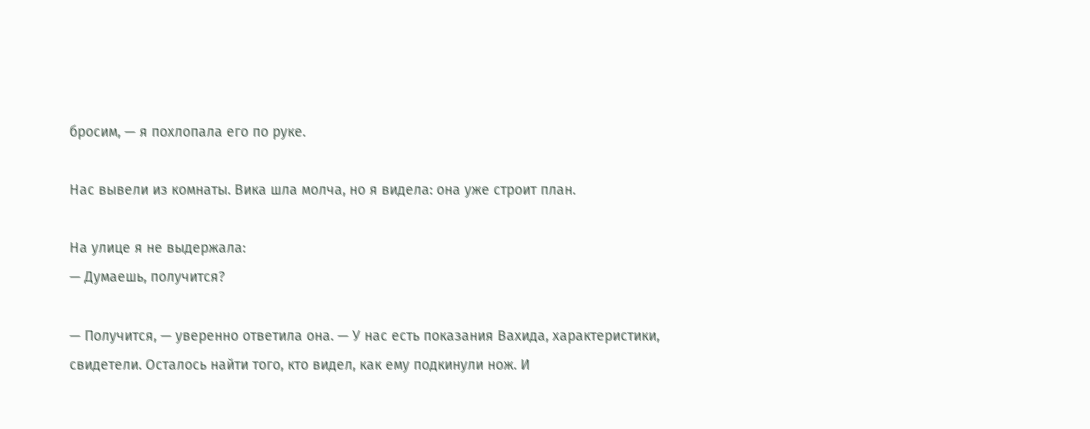бросим, — я похлопала его по руке.

Нас вывели из комнаты. Вика шла молча, но я видела: она уже строит план.

На улице я не выдержала:
— Думаешь, получится?

— Получится, — уверенно ответила она. — У нас есть показания Вахида, характеристики, свидетели. Осталось найти того, кто видел, как ему подкинули нож. И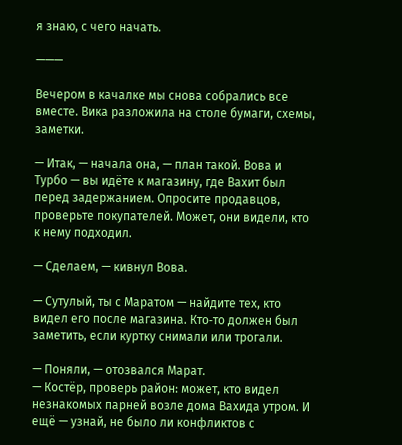я знаю, с чего начать.

———

Вечером в качалке мы снова собрались все вместе. Вика разложила на столе бумаги, схемы, заметки.

— Итак, — начала она, — план такой. Вова и Турбо — вы идёте к магазину, где Вахит был перед задержанием. Опросите продавцов, проверьте покупателей. Может, они видели, кто к нему подходил.

— Сделаем, — кивнул Вова.

— Сутулый, ты с Маратом — найдите тех, кто видел его после магазина. Кто‑то должен был заметить, если куртку снимали или трогали.

— Поняли, — отозвался Марат.
— Костёр, проверь район: может, кто видел незнакомых парней возле дома Вахида утром. И ещё — узнай, не было ли конфликтов с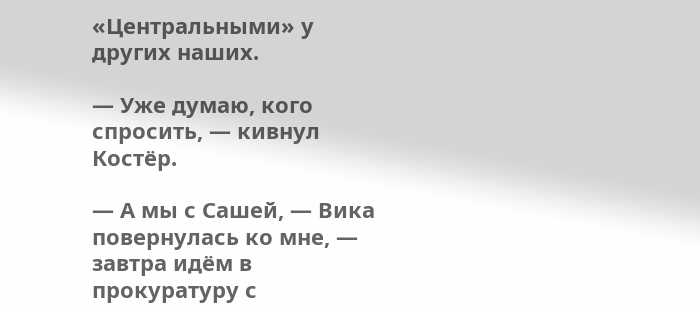«Центральными» у других наших.

— Уже думаю, кого спросить, — кивнул Костёр.

— А мы с Сашей, — Вика повернулась ко мне, — завтра идём в прокуратуру с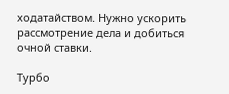ходатайством. Нужно ускорить рассмотрение дела и добиться очной ставки.

Турбо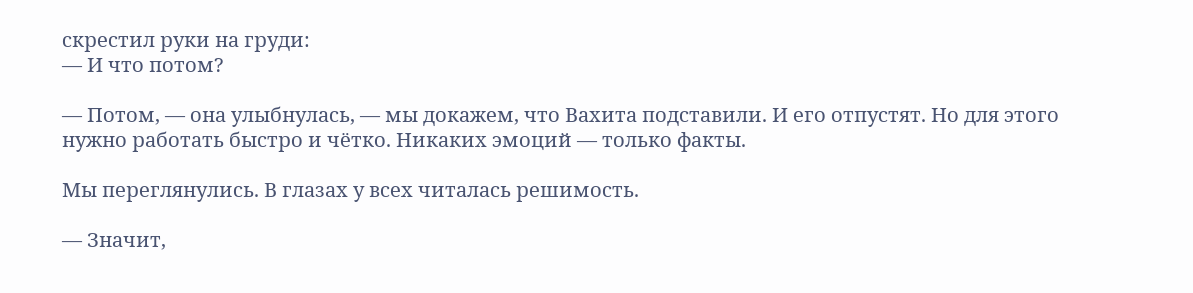скрестил руки на груди:
— И что потом?

— Потом, — она улыбнулась, — мы докажем, что Вахита подставили. И его отпустят. Но для этого нужно работать быстро и чётко. Никаких эмоций — только факты.

Мы переглянулись. В глазах у всех читалась решимость.

— Значит,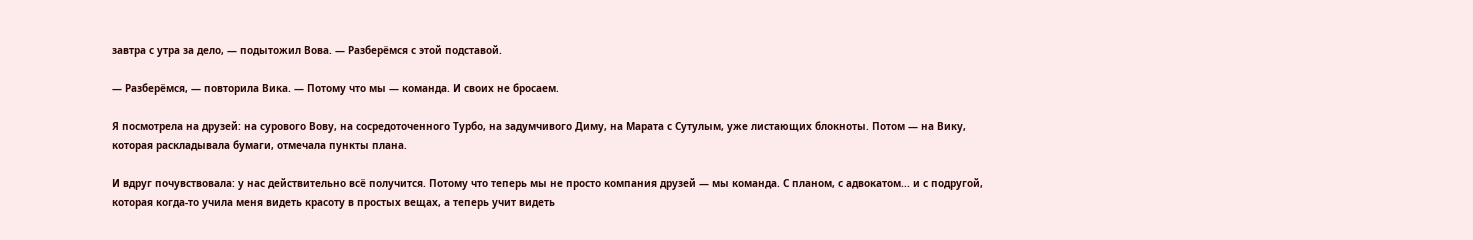завтра с утра за дело, — подытожил Вова. — Разберёмся с этой подставой.

— Разберёмся, — повторила Вика. — Потому что мы — команда. И своих не бросаем.

Я посмотрела на друзей: на сурового Вову, на сосредоточенного Турбо, на задумчивого Диму, на Марата с Сутулым, уже листающих блокноты. Потом — на Вику, которая раскладывала бумаги, отмечала пункты плана.

И вдруг почувствовала: у нас действительно всё получится. Потому что теперь мы не просто компания друзей — мы команда. С планом, с адвокатом... и с подругой, которая когда‑то учила меня видеть красоту в простых вещах, а теперь учит видеть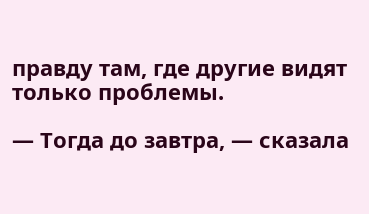правду там, где другие видят только проблемы.

— Тогда до завтра, — сказала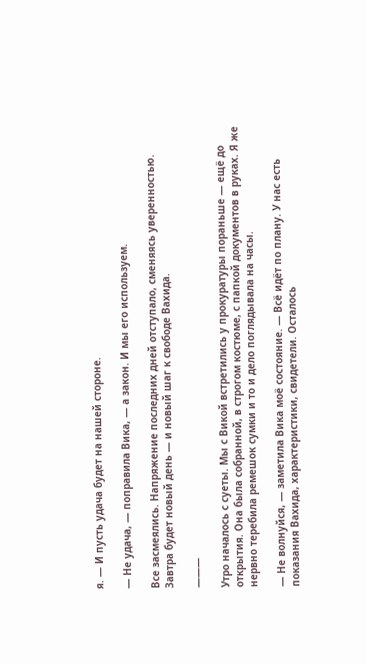я. — И пусть удача будет на нашей стороне.

— Не удача, — поправила Вика, — а закон. И мы его используем.

Все засмеялись. Напряжение последних дней отступало, сменяясь уверенностью. Завтра будет новый день — и новый шаг к свободе Вахида.

———

Утро началось с суеты. Мы с Викой встретились у прокуратуры пораньше — ещё до открытия. Она была собранной, в строгом костюме, с папкой документов в руках. Я же нервно теребила ремешок сумки и то и дело поглядывала на часы.

— Не волнуйся, — заметила Вика моё состояние. — Всё идёт по плану. У нас есть показания Вахида, характеристики, свидетели. Осталось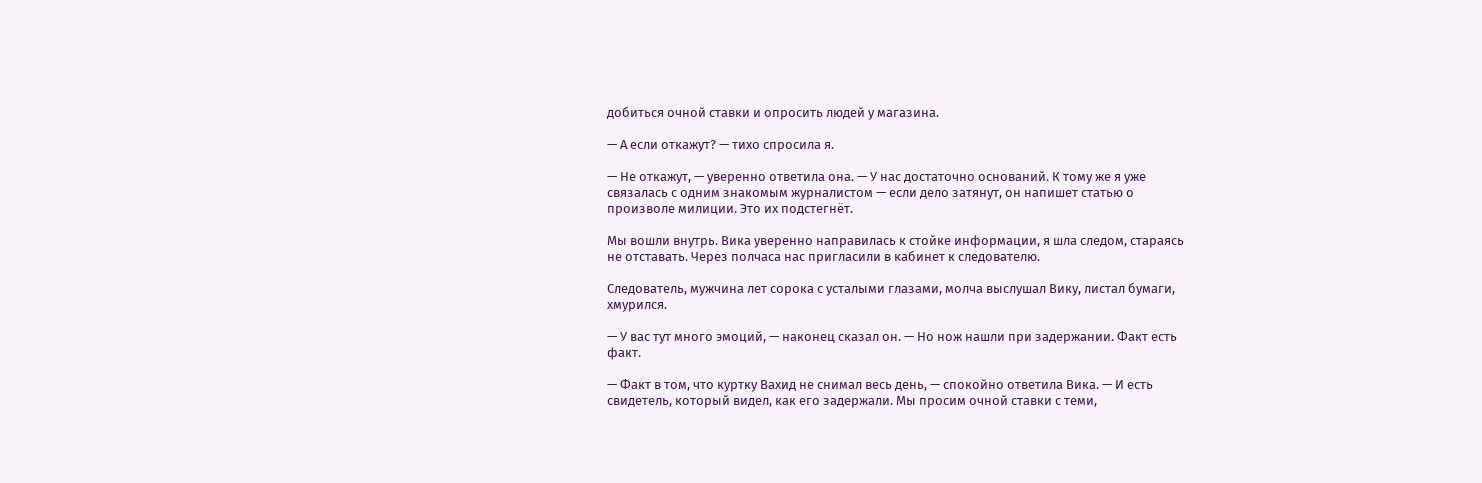добиться очной ставки и опросить людей у магазина.

— А если откажут? — тихо спросила я.

— Не откажут, — уверенно ответила она. — У нас достаточно оснований. К тому же я уже связалась с одним знакомым журналистом — если дело затянут, он напишет статью о произволе милиции. Это их подстегнёт.

Мы вошли внутрь. Вика уверенно направилась к стойке информации, я шла следом, стараясь не отставать. Через полчаса нас пригласили в кабинет к следователю.

Следователь, мужчина лет сорока с усталыми глазами, молча выслушал Вику, листал бумаги, хмурился.

— У вас тут много эмоций, — наконец сказал он. — Но нож нашли при задержании. Факт есть факт.

— Факт в том, что куртку Вахид не снимал весь день, — спокойно ответила Вика. — И есть свидетель, который видел, как его задержали. Мы просим очной ставки с теми,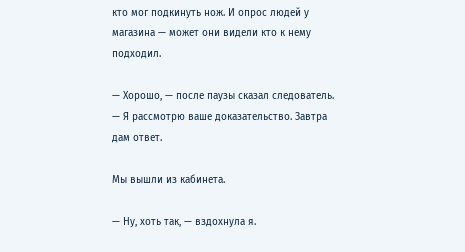кто мог подкинуть нож. И опрос людей у магазина — может они видели кто к нему подходил.

— Хорошо, — после паузы сказал следователь. — Я рассмотрю ваше доказательство. Завтра дам ответ.

Мы вышли из кабинета.

— Ну, хоть так, — вздохнула я.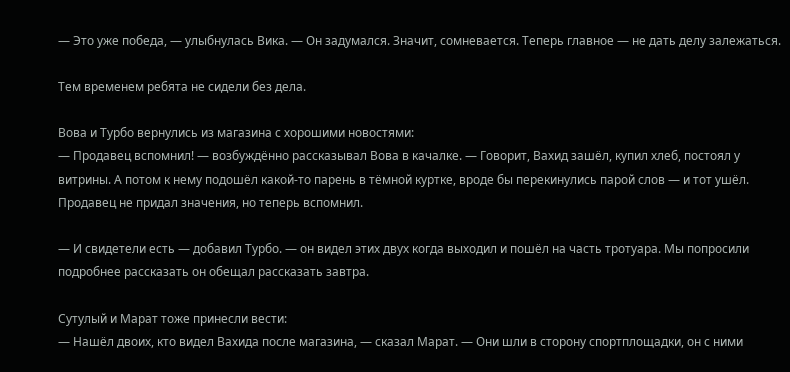— Это уже победа, — улыбнулась Вика. — Он задумался. Значит, сомневается. Теперь главное — не дать делу залежаться.

Тем временем ребята не сидели без дела.

Вова и Турбо вернулись из магазина с хорошими новостями:
— Продавец вспомнил! — возбуждённо рассказывал Вова в качалке. — Говорит, Вахид зашёл, купил хлеб, постоял у витрины. А потом к нему подошёл какой‑то парень в тёмной куртке, вроде бы перекинулись парой слов — и тот ушёл. Продавец не придал значения, но теперь вспомнил.

— И свидетели есть — добавил Турбо. — он видел этих двух когда выходил и пошёл на часть тротуара. Мы попросили подробнее рассказать он обещал рассказать завтра.

Сутулый и Марат тоже принесли вести:
— Нашёл двоих, кто видел Вахида после магазина, — сказал Марат. — Они шли в сторону спортплощадки, он с ними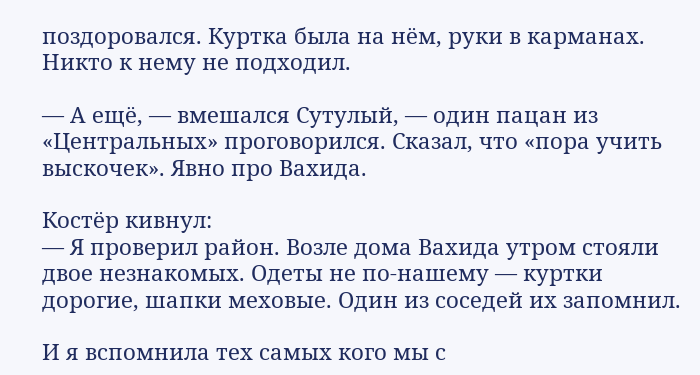поздоровался. Куртка была на нём, руки в карманах. Никто к нему не подходил.

— А ещё, — вмешался Сутулый, — один пацан из «Центральных» проговорился. Сказал, что «пора учить выскочек». Явно про Вахида.

Костёр кивнул:
— Я проверил район. Возле дома Вахида утром стояли двое незнакомых. Одеты не по‑нашему — куртки дорогие, шапки меховые. Один из соседей их запомнил.

И я вспомнила тех самых кого мы с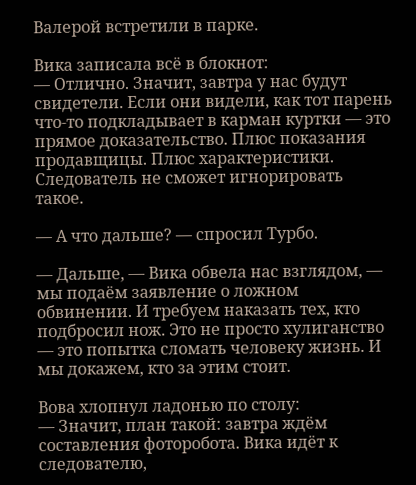Валерой встретили в парке.

Вика записала всё в блокнот:
— Отлично. Значит, завтра у нас будут свидетели. Если они видели, как тот парень что‑то подкладывает в карман куртки — это прямое доказательство. Плюс показания продавщицы. Плюс характеристики. Следователь не сможет игнорировать такое.

— А что дальше? — спросил Турбо.

— Дальше, — Вика обвела нас взглядом, — мы подаём заявление о ложном обвинении. И требуем наказать тех, кто подбросил нож. Это не просто хулиганство — это попытка сломать человеку жизнь. И мы докажем, кто за этим стоит.

Вова хлопнул ладонью по столу:
— Значит, план такой: завтра ждём составления фоторобота. Вика идёт к следователю,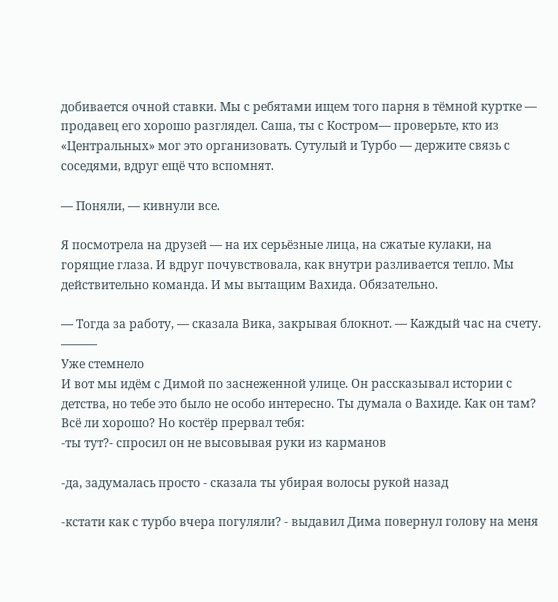добивается очной ставки. Мы с ребятами ищем того парня в тёмной куртке — продавец его хорошо разглядел. Саша, ты с Костром— проверьте, кто из «Центральных» мог это организовать. Сутулый и Турбо — держите связь с соседями, вдруг ещё что вспомнят.

— Поняли, — кивнули все.

Я посмотрела на друзей — на их серьёзные лица, на сжатые кулаки, на горящие глаза. И вдруг почувствовала, как внутри разливается тепло. Мы действительно команда. И мы вытащим Вахида. Обязательно.

— Тогда за работу, — сказала Вика, закрывая блокнот. — Каждый час на счету.
———
Уже стемнело
И вот мы идём с Димой по заснеженной улице. Он рассказывал истории с детства, но тебе это было не особо интересно. Ты думала о Вахиде. Как он там? Всё ли хорошо? Но костёр прервал тебя:
-ты тут?- спросил он не высовывая руки из карманов

-да, задумалась просто - сказала ты убирая волосы рукой назад

-кстати как с турбо вчера погуляли? - выдавил Дима повернул голову на меня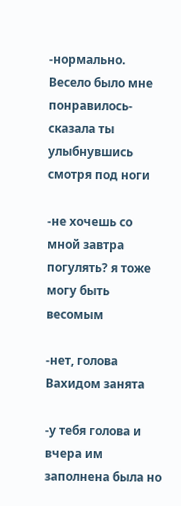-нормально. Весело было мне понравилось-сказала ты улыбнувшись смотря под ноги

-не хочешь со мной завтра погулять? я тоже могу быть весомым

-нет, голова Вахидом занята

-у тебя голова и вчера им заполнена была но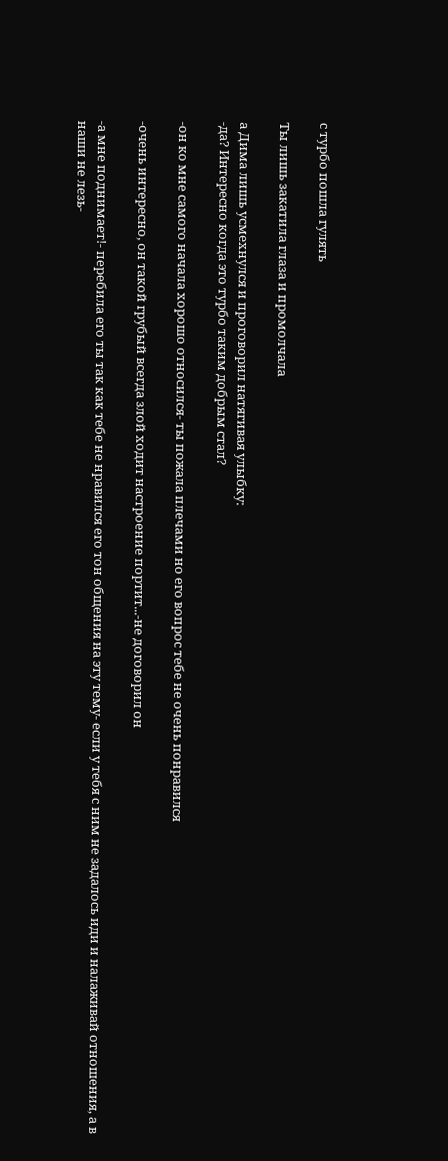с турбо пошла гулять

Ты лишь закатила глаза и промолчала

а Дима лишь усмехнулся и проговорил натягивая улыбку:
-да? Интересно когда это турбо таким добрым стал?

-он ко мне самого начала хорошо относился- ты пожала плечами но его вопрос тебе не очень понравился

-очень интересно, он такой грубый всегда злой ходит настроение портит...-не договорил он

-а мне поднимает!- перебила его ты так как тебе не нравился его тон общения на эту тему- если у тебя с ним не задалось иди и налаживай отношения, а в наши не лезь-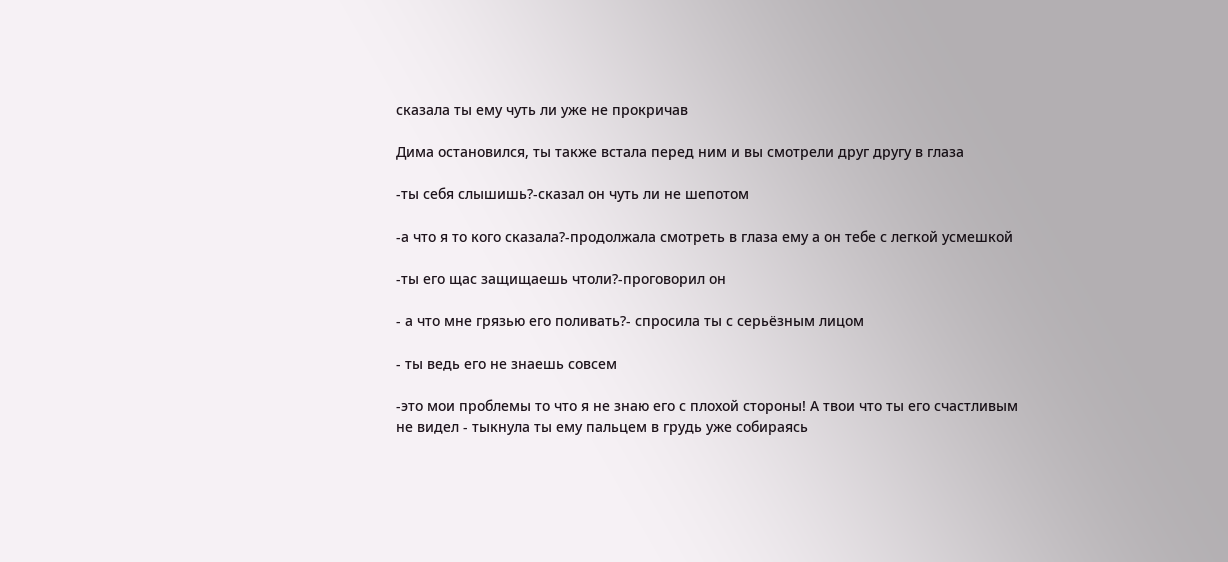сказала ты ему чуть ли уже не прокричав

Дима остановился, ты также встала перед ним и вы смотрели друг другу в глаза

-ты себя слышишь?-сказал он чуть ли не шепотом

-а что я то кого сказала?-продолжала смотреть в глаза ему а он тебе с легкой усмешкой

-ты его щас защищаешь чтоли?-проговорил он

- а что мне грязью его поливать?- спросила ты с серьёзным лицом

- ты ведь его не знаешь совсем

-это мои проблемы то что я не знаю его с плохой стороны! А твои что ты его счастливым не видел - тыкнула ты ему пальцем в грудь уже собираясь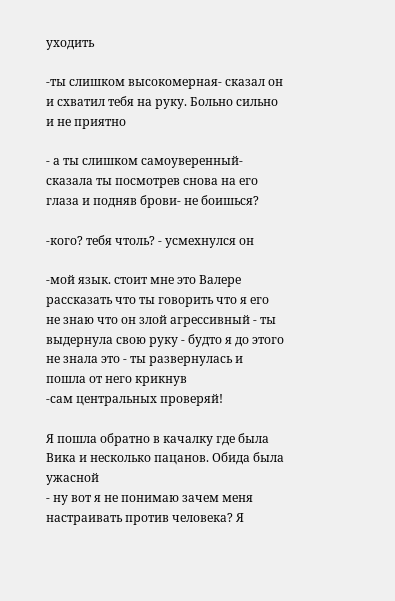уходить

-ты слишком высокомерная- сказал он и схватил тебя на руку. Больно сильно и не приятно

- а ты слишком самоуверенный- сказала ты посмотрев снова на его глаза и подняв брови- не боишься?

-кого? тебя чтоль? - усмехнулся он

-мой язык. стоит мне это Валере рассказать что ты говорить что я его не знаю что он злой агрессивный - ты выдернула свою руку - будто я до этого не знала это - ты развернулась и пошла от него крикнув
-сам центральных проверяй!

Я пошла обратно в качалку где была Вика и несколько пацанов. Обида была ужасной
- ну вот я не понимаю зачем меня настраивать против человека? Я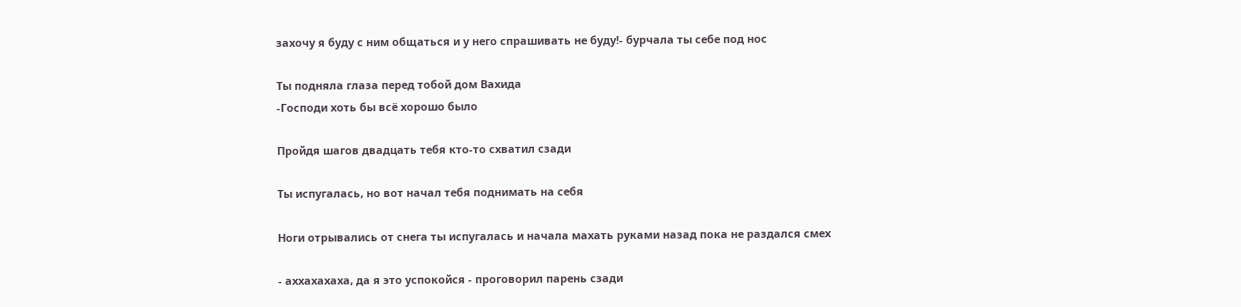захочу я буду с ним общаться и у него спрашивать не буду!- бурчала ты себе под нос

Ты подняла глаза перед тобой дом Вахида
-Господи хоть бы всё хорошо было

Пройдя шагов двадцать тебя кто-то схватил сзади

Ты испугалась, но вот начал тебя поднимать на себя

Ноги отрывались от снега ты испугалась и начала махать руками назад пока не раздался смех

- аххахахаха, да я это успокойся - проговорил парень сзади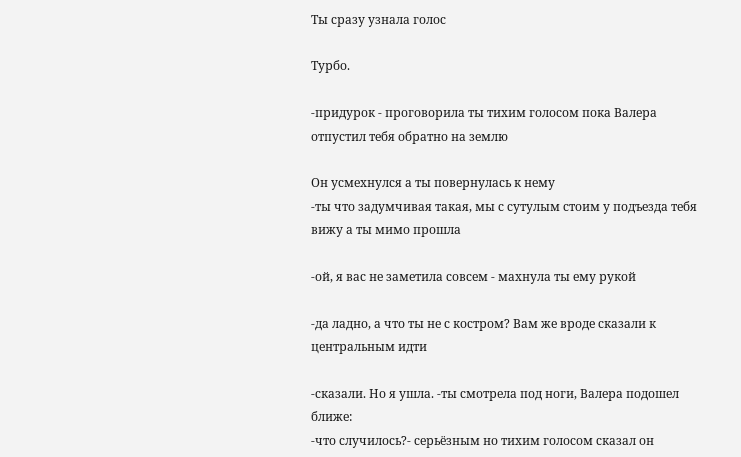Ты сразу узнала голос

Турбо.

-придурок - проговорила ты тихим голосом пока Валера отпустил тебя обратно на землю

Он усмехнулся а ты повернулась к нему
-ты что задумчивая такая, мы с сутулым стоим у подъезда тебя вижу а ты мимо прошла

-ой, я вас не заметила совсем - махнула ты ему рукой

-да ладно, а что ты не с костром? Вам же вроде сказали к центральным идти

-сказали. Но я ушла. -ты смотрела под ноги, Валера подошел ближе:
-что случилось?- серьёзным но тихим голосом сказал он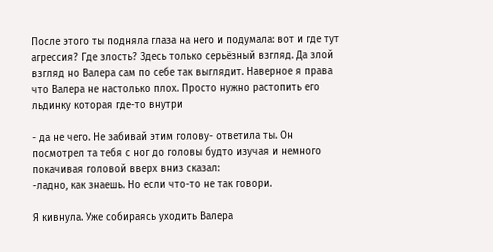После этого ты подняла глаза на него и подумала: вот и где тут агрессия? Где злость? Здесь только серьёзный взгляд. Да злой взгляд но Валера сам по себе так выглядит. Наверное я права что Валера не настолько плох. Просто нужно растопить его льдинку которая где-то внутри

- да не чего. Не забивай этим голову- ответила ты. Он посмотрел та тебя с ног до головы будто изучая и немного покачивая головой вверх вниз сказал:
-ладно, как знаешь. Но если что-то не так говори.

Я кивнула. Уже собираясь уходить Валера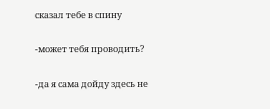сказал тебе в спину

-может тебя проводить?

-да я сама дойду здесь не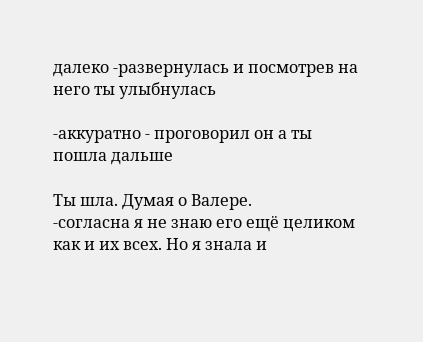далеко -развернулась и посмотрев на него ты улыбнулась

-аккуратно - проговорил он а ты пошла дальше

Ты шла. Думая о Валере.
-согласна я не знаю его ещё целиком как и их всех. Но я знала и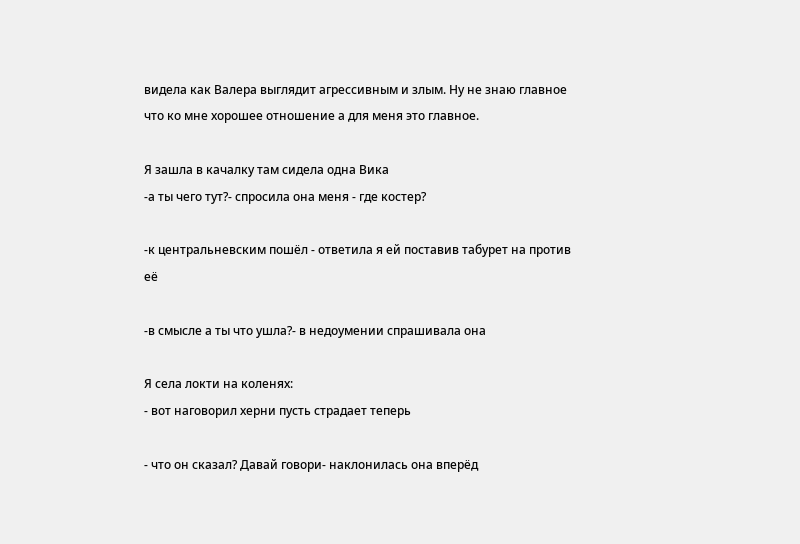видела как Валера выглядит агрессивным и злым. Ну не знаю главное что ко мне хорошее отношение а для меня это главное.

Я зашла в качалку там сидела одна Вика
-а ты чего тут?- спросила она меня - где костер?

-к центральневским пошёл - ответила я ей поставив табурет на против её

-в смысле а ты что ушла?- в недоумении спрашивала она

Я села локти на коленях:
- вот наговорил херни пусть страдает теперь

- что он сказал? Давай говори- наклонилась она вперёд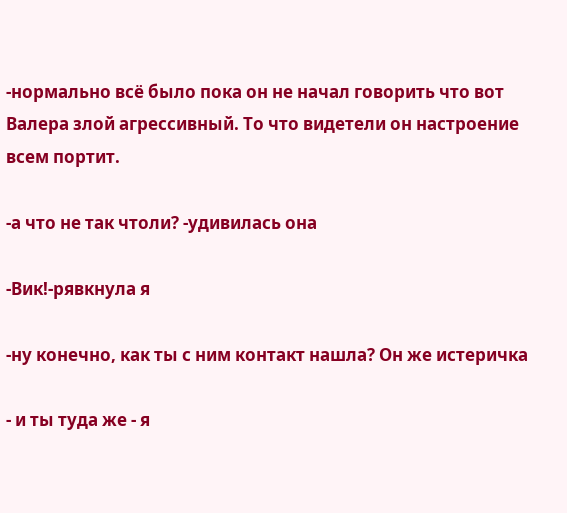-нормально всё было пока он не начал говорить что вот Валера злой агрессивный. То что видетели он настроение всем портит.

-а что не так чтоли? -удивилась она

-Вик!-рявкнула я

-ну конечно, как ты с ним контакт нашла? Он же истеричка

- и ты туда же - я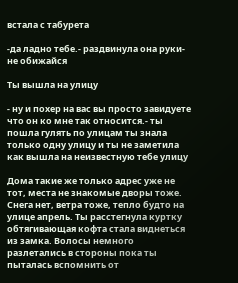встала с табурета

-да ладно тебе.- раздвинула она руки- не обижайся

Ты вышла на улицу

- ну и похер на вас вы просто завидуете что он ко мне так относится.- ты пошла гулять по улицам ты знала только одну улицу и ты не заметила как вышла на неизвестную тебе улицу

Дома такие же только адрес уже не тот, места не знакомые дворы тоже. Снега нет, ветра тоже, тепло будто на улице апрель. Ты расстегнула куртку обтягивающая кофта стала виднеться из замка. Волосы немного разлетались в стороны пока ты пыталась вспомнить от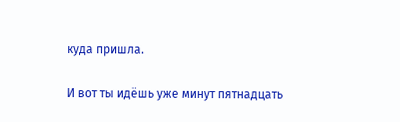куда пришла.

И вот ты идёшь уже минут пятнадцать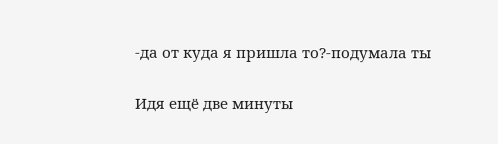-да от куда я пришла то?-подумала ты

Идя ещё две минуты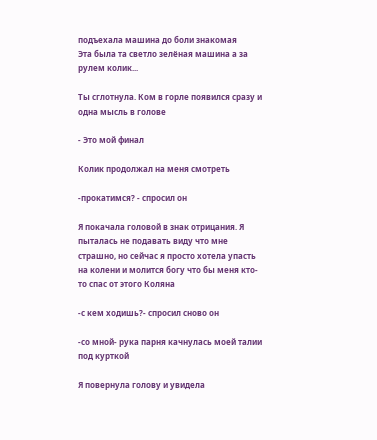подъехала машина до боли знакомая
Эта была та светло зелёная машина а за рулем колик...

Ты сглотнула. Ком в горле появился сразу и одна мысль в голове

- Это мой финал

Колик продолжал на меня смотреть

-прокатимся? - спросил он

Я покачала головой в знак отрицания. Я пыталась не подавать виду что мне страшно, но сейчас я просто хотела упасть на колени и молится богу что бы меня кто-то спас от этого Коляна

-с кем ходишь?- спросил сново он

-со мной- рука парня качнулась моей талии под курткой

Я повернула голову и увидела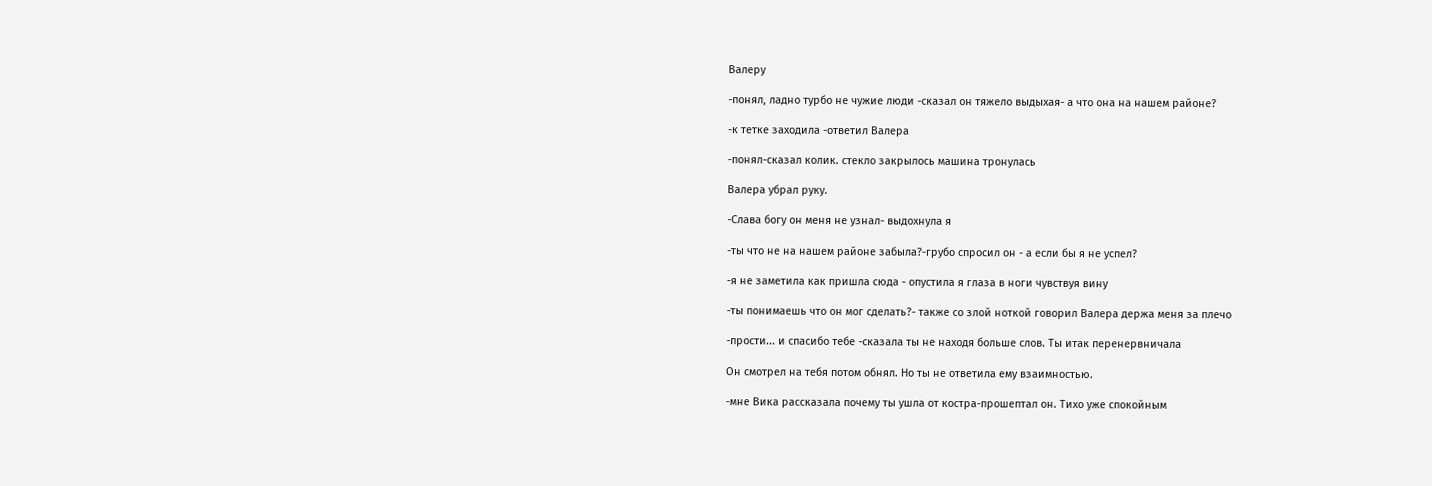Валеру

-понял, ладно турбо не чужие люди -сказал он тяжело выдыхая- а что она на нашем районе?

-к тетке заходила -ответил Валера

-понял-сказал колик. стекло закрылось машина тронулась

Валера убрал руку.

-Слава богу он меня не узнал- выдохнула я

-ты что не на нашем районе забыла?-грубо спросил он - а если бы я не успел?

-я не заметила как пришла сюда - опустила я глаза в ноги чувствуя вину

-ты понимаешь что он мог сделать?- также со злой ноткой говорил Валера держа меня за плечо

-прости... и спасибо тебе -сказала ты не находя больше слов. Ты итак перенервничала

Он смотрел на тебя потом обнял. Но ты не ответила ему взаимностью.

-мне Вика рассказала почему ты ушла от костра-прошептал он. Тихо уже спокойным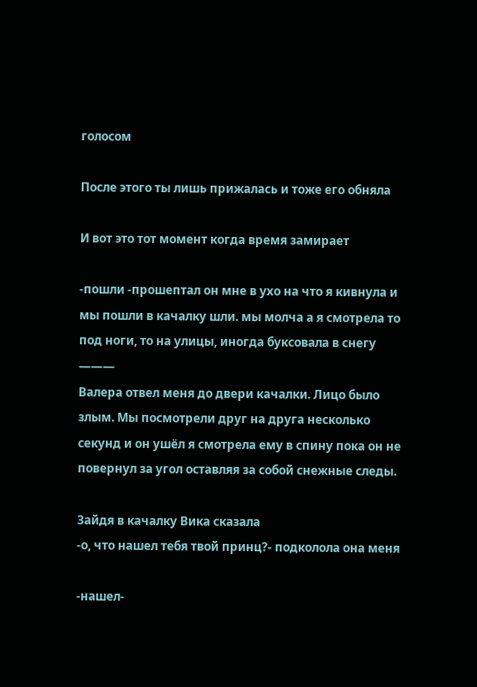голосом

После этого ты лишь прижалась и тоже его обняла

И вот это тот момент когда время замирает

-пошли -прошептал он мне в ухо на что я кивнула и мы пошли в качалку шли. мы молча а я смотрела то под ноги, то на улицы, иногда буксовала в снегу
———
Валера отвел меня до двери качалки. Лицо было злым. Мы посмотрели друг на друга несколько секунд и он ушёл я смотрела ему в спину пока он не повернул за угол оставляя за собой снежные следы.

Зайдя в качалку Вика сказала
-о, что нашел тебя твой принц?- подколола она меня

-нашел-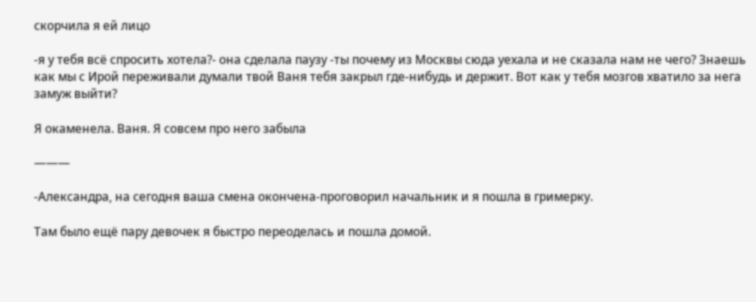скорчила я ей лицо

-я у тебя всё спросить хотела?- она сделала паузу -ты почему из Москвы сюда уехала и не сказала нам не чего? Знаешь как мы с Ирой переживали думали твой Ваня тебя закрыл где-нибудь и держит. Вот как у тебя мозгов хватило за нега замуж выйти?

Я окаменела. Ваня. Я совсем про него забыла

———

-Александра, на сегодня ваша смена окончена-проговорил начальник и я пошла в гримерку.

Там было ещё пару девочек я быстро переоделась и пошла домой.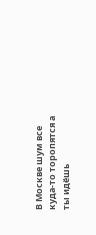В Москве шум все куда-то торопятся а ты идёшь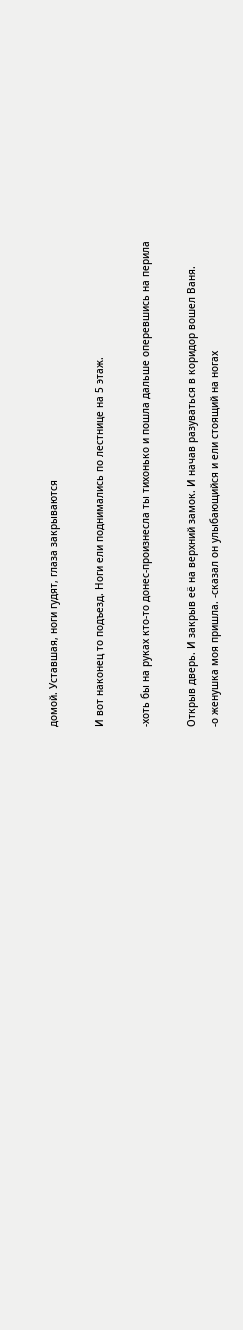домой. Уставшая, ноги гудят, глаза закрываются

И вот наконец то подъезд. Ноги ели поднимались по лестнице на 5 этаж.

-хоть бы на руках кто-то донес-произнесла ты тихонько и пошла дальше оперевшись на перила

Открыв дверь. И закрыв её на верхний замок. И начав разуваться в коридор вошел Ваня.
-о женушка моя пришла. -сказал он улыбающийся и ели стоящий на ногах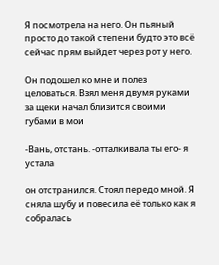Я посмотрела на него. Он пьяный просто до такой степени будто это всё сейчас прям выйдет через рот у него.

Он подошел ко мне и полез целоваться. Взял меня двумя руками за щеки начал близится своими губами в мои

-Вань, отстань. -отталкивала ты его- я устала

он отстранился. Стоял передо мной. Я сняла шубу и повесила её только как я собралась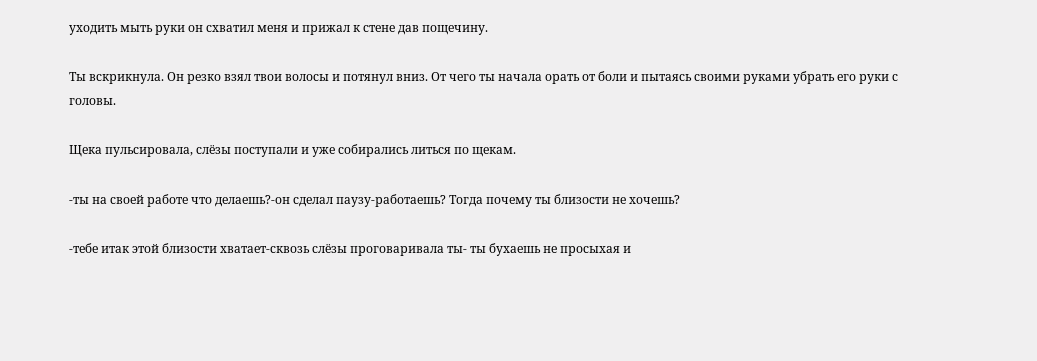уходить мыть руки он схватил меня и прижал к стене дав пощечину.

Ты вскрикнула. Он резко взял твои волосы и потянул вниз. От чего ты начала орать от боли и пытаясь своими руками убрать его руки с головы.

Щека пульсировала, слёзы поступали и уже собирались литься по щекам.

-ты на своей работе что делаешь?-он сделал паузу-работаешь? Тогда почему ты близости не хочешь?

-тебе итак этой близости хватает-сквозь слёзы проговаривала ты- ты бухаешь не просыхая и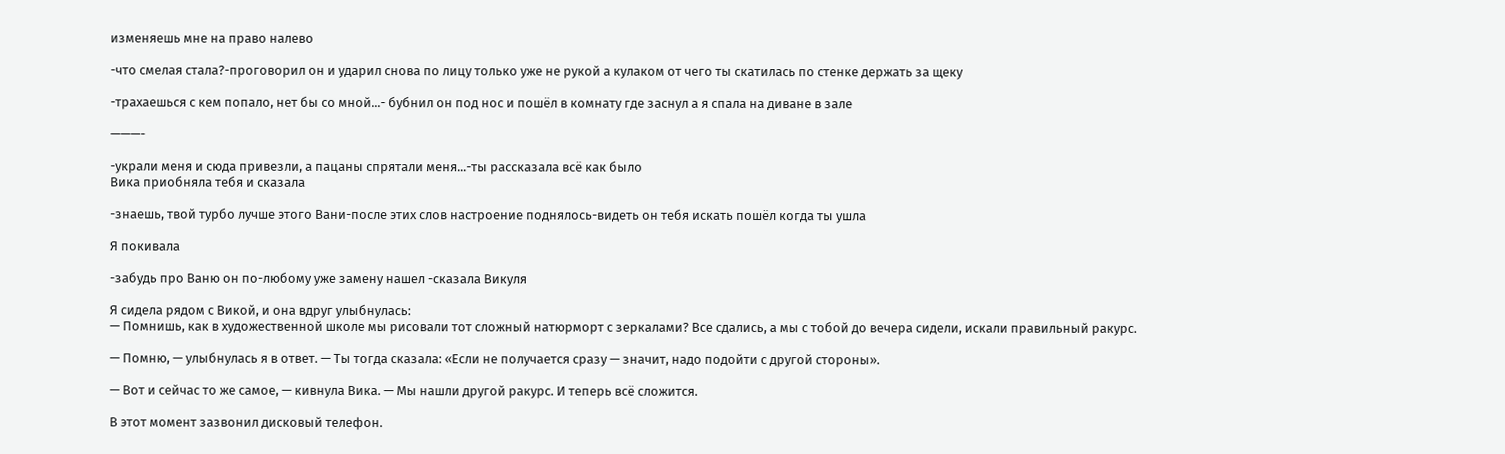изменяешь мне на право налево

-что смелая стала?-проговорил он и ударил снова по лицу только уже не рукой а кулаком от чего ты скатилась по стенке держать за щеку

-трахаешься с кем попало, нет бы со мной...- бубнил он под нос и пошёл в комнату где заснул а я спала на диване в зале

———-

-украли меня и сюда привезли, а пацаны спрятали меня...-ты рассказала всё как было
Вика приобняла тебя и сказала

-знаешь, твой турбо лучше этого Вани-после этих слов настроение поднялось-видеть он тебя искать пошёл когда ты ушла

Я покивала

-забудь про Ваню он по-любому уже замену нашел -сказала Викуля

Я сидела рядом с Викой, и она вдруг улыбнулась:
— Помнишь, как в художественной школе мы рисовали тот сложный натюрморт с зеркалами? Все сдались, а мы с тобой до вечера сидели, искали правильный ракурс.

— Помню, — улыбнулась я в ответ. — Ты тогда сказала: «Если не получается сразу — значит, надо подойти с другой стороны».

— Вот и сейчас то же самое, — кивнула Вика. — Мы нашли другой ракурс. И теперь всё сложится.

В этот момент зазвонил дисковый телефон.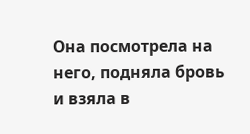Она посмотрела на него, подняла бровь и взяла в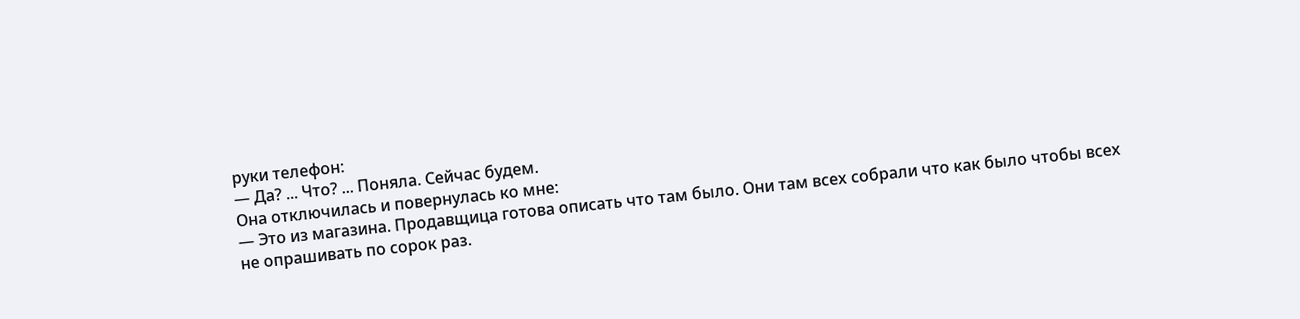руки телефон:
— Да? ... Что? ... Поняла. Сейчас будем.
Она отключилась и повернулась ко мне:
— Это из магазина. Продавщица готова описать что там было. Они там всех собрали что как было чтобы всех не опрашивать по сорок раз.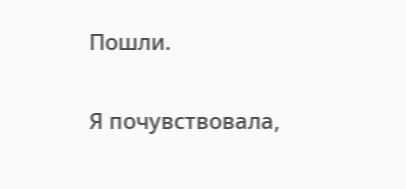Пошли.

Я почувствовала,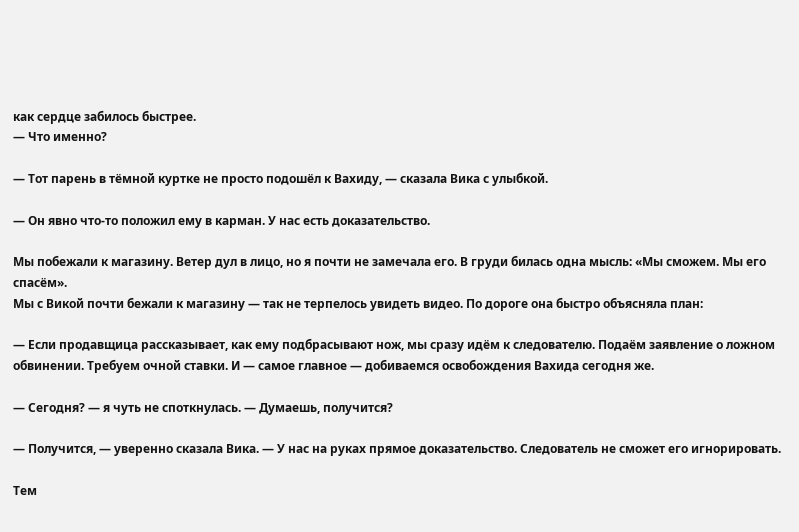как сердце забилось быстрее.
— Что именно?

— Тот парень в тёмной куртке не просто подошёл к Вахиду, — сказала Вика с улыбкой.

— Он явно что‑то положил ему в карман. У нас есть доказательство.

Мы побежали к магазину. Ветер дул в лицо, но я почти не замечала его. В груди билась одна мысль: «Мы сможем. Мы его спасём».
Мы с Викой почти бежали к магазину — так не терпелось увидеть видео. По дороге она быстро объясняла план:

— Если продавщица рассказывает, как ему подбрасывают нож, мы сразу идём к следователю. Подаём заявление о ложном обвинении. Требуем очной ставки. И — самое главное — добиваемся освобождения Вахида сегодня же.

— Сегодня? — я чуть не споткнулась. — Думаешь, получится?

— Получится, — уверенно сказала Вика. — У нас на руках прямое доказательство. Следователь не сможет его игнорировать.

Тем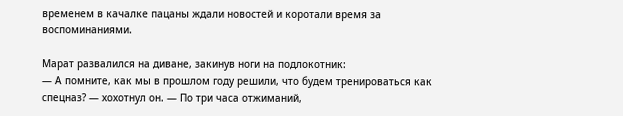временем в качалке пацаны ждали новостей и коротали время за воспоминаниями.

Марат развалился на диване, закинув ноги на подлокотник:
— А помните, как мы в прошлом году решили, что будем тренироваться как спецназ? — хохотнул он. — По три часа отжиманий,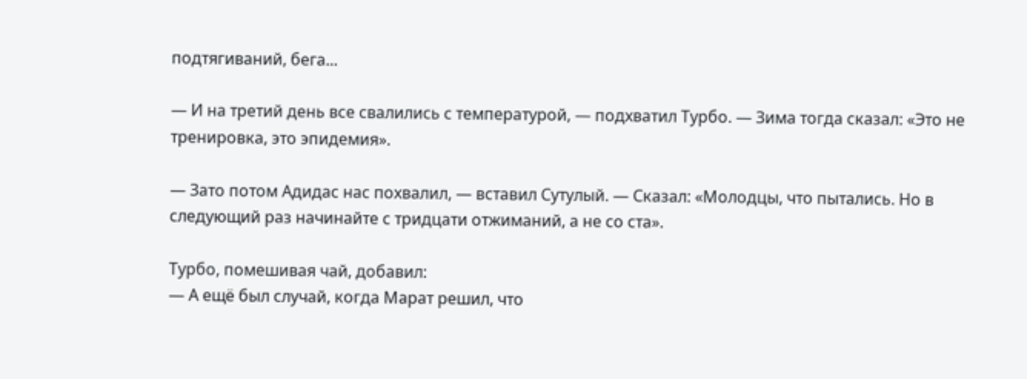подтягиваний, бега...

— И на третий день все свалились с температурой, — подхватил Турбо. — Зима тогда сказал: «Это не тренировка, это эпидемия».

— Зато потом Адидас нас похвалил, — вставил Сутулый. — Сказал: «Молодцы, что пытались. Но в следующий раз начинайте с тридцати отжиманий, а не со ста».

Турбо, помешивая чай, добавил:
— А ещё был случай, когда Марат решил, что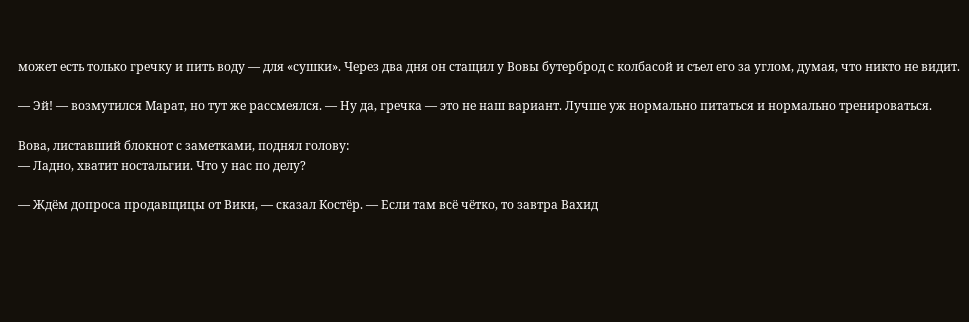может есть только гречку и пить воду — для «сушки». Через два дня он стащил у Вовы бутерброд с колбасой и съел его за углом, думая, что никто не видит.

— Эй! — возмутился Марат, но тут же рассмеялся. — Ну да, гречка — это не наш вариант. Лучше уж нормально питаться и нормально тренироваться.

Вова, листавший блокнот с заметками, поднял голову:
— Ладно, хватит ностальгии. Что у нас по делу?

— Ждём допроса продавщицы от Вики, — сказал Костёр. — Если там всё чётко, то завтра Вахид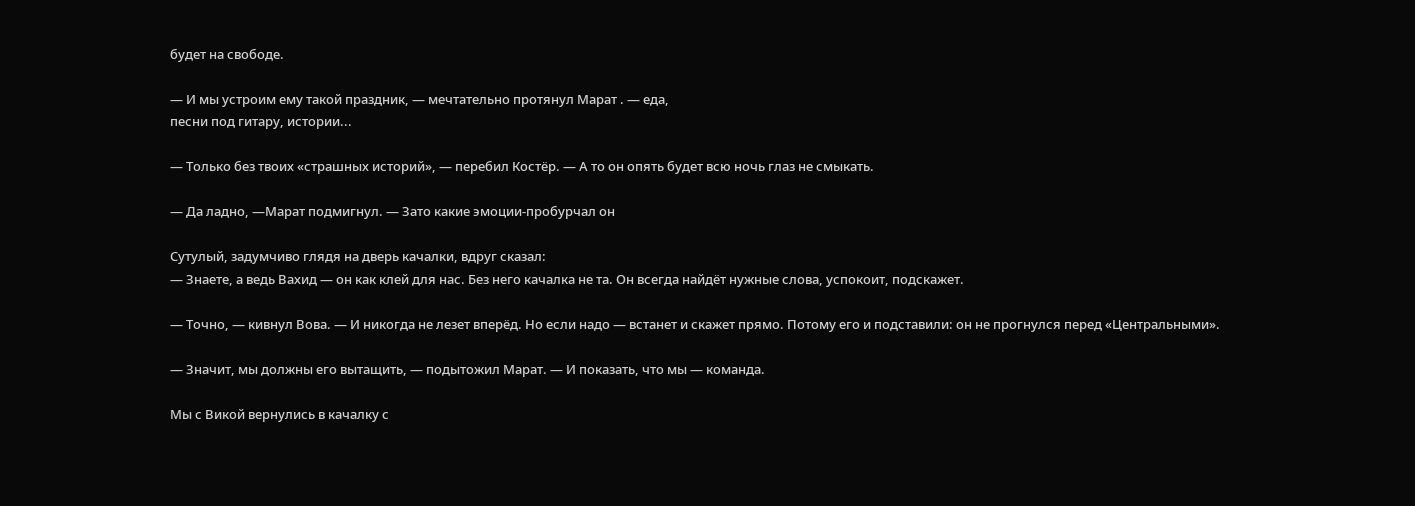будет на свободе.

— И мы устроим ему такой праздник, — мечтательно протянул Марат . — еда,
песни под гитару, истории...

— Только без твоих «страшных историй», — перебил Костёр. — А то он опять будет всю ночь глаз не смыкать.

— Да ладно, —Марат подмигнул. — Зато какие эмоции-пробурчал он

Сутулый, задумчиво глядя на дверь качалки, вдруг сказал:
— Знаете, а ведь Вахид — он как клей для нас. Без него качалка не та. Он всегда найдёт нужные слова, успокоит, подскажет.

— Точно, — кивнул Вова. — И никогда не лезет вперёд. Но если надо — встанет и скажет прямо. Потому его и подставили: он не прогнулся перед «Центральными».

— Значит, мы должны его вытащить, — подытожил Марат. — И показать, что мы — команда.

Мы с Викой вернулись в качалку с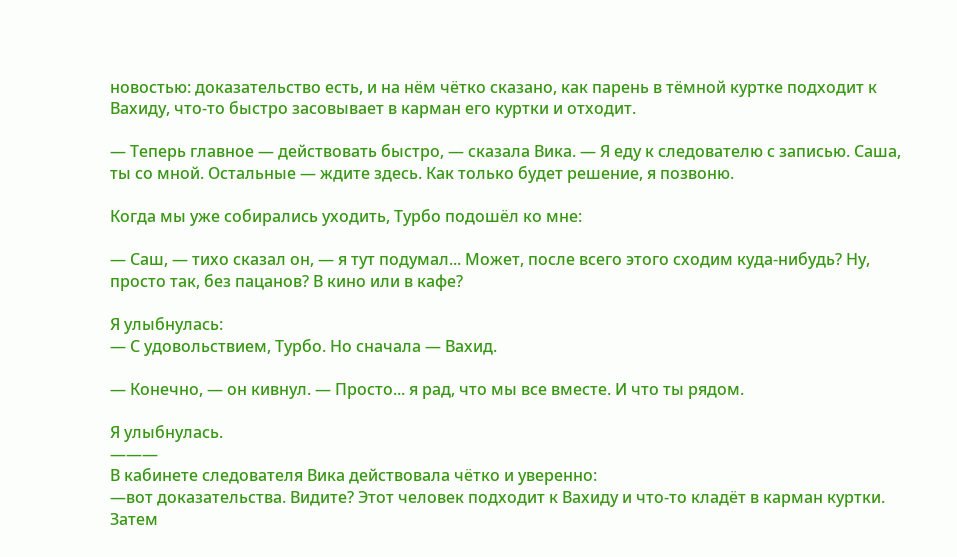новостью: доказательство есть, и на нём чётко сказано, как парень в тёмной куртке подходит к Вахиду, что‑то быстро засовывает в карман его куртки и отходит.

— Теперь главное — действовать быстро, — сказала Вика. — Я еду к следователю с записью. Саша, ты со мной. Остальные — ждите здесь. Как только будет решение, я позвоню.

Когда мы уже собирались уходить, Турбо подошёл ко мне:

— Саш, — тихо сказал он, — я тут подумал... Может, после всего этого сходим куда‑нибудь? Ну, просто так, без пацанов? В кино или в кафе?

Я улыбнулась:
— С удовольствием, Турбо. Но сначала — Вахид.

— Конечно, — он кивнул. — Просто... я рад, что мы все вместе. И что ты рядом.

Я улыбнулась.
———
В кабинете следователя Вика действовала чётко и уверенно:
—вот доказательства. Видите? Этот человек подходит к Вахиду и что‑то кладёт в карман куртки. Затем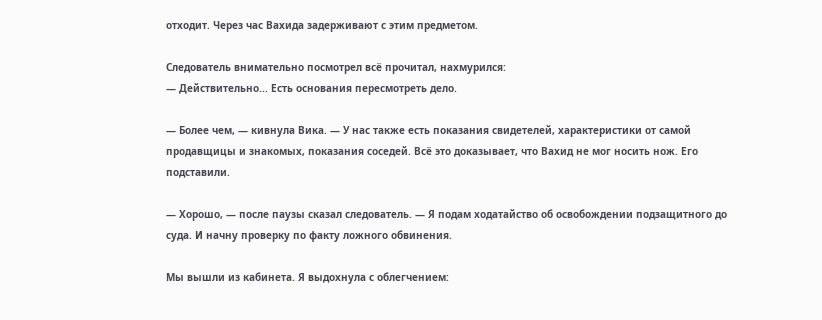отходит. Через час Вахида задерживают с этим предметом.

Следователь внимательно посмотрел всё прочитал, нахмурился:
— Действительно... Есть основания пересмотреть дело.

— Более чем, — кивнула Вика. — У нас также есть показания свидетелей, характеристики от самой продавщицы и знакомых, показания соседей. Всё это доказывает, что Вахид не мог носить нож. Его подставили.

— Хорошо, — после паузы сказал следователь. — Я подам ходатайство об освобождении подзащитного до суда. И начну проверку по факту ложного обвинения.

Мы вышли из кабинета. Я выдохнула с облегчением: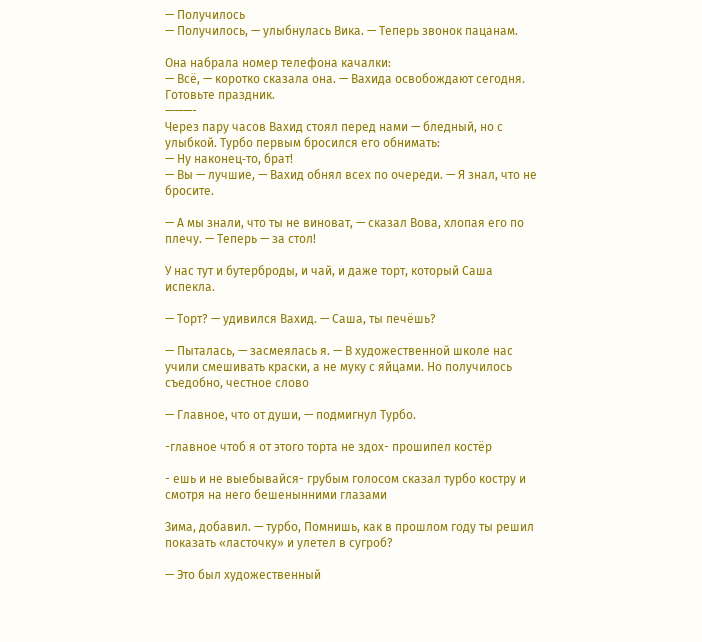— Получилось
— Получилось, — улыбнулась Вика. — Теперь звонок пацанам.

Она набрала номер телефона качалки:
— Всё, — коротко сказала она. — Вахида освобождают сегодня. Готовьте праздник.
———-
Через пару часов Вахид стоял перед нами — бледный, но с улыбкой. Турбо первым бросился его обнимать:
— Ну наконец‑то, брат!
— Вы — лучшие, — Вахид обнял всех по очереди. — Я знал, что не бросите.

— А мы знали, что ты не виноват, — сказал Вова, хлопая его по плечу. — Теперь — за стол!

У нас тут и бутерброды, и чай, и даже торт, который Саша испекла.

— Торт? — удивился Вахид. — Саша, ты печёшь?

— Пыталась, — засмеялась я. — В художественной школе нас учили смешивать краски, а не муку с яйцами. Но получилось съедобно, честное слово

— Главное, что от души, — подмигнул Турбо.

-главное чтоб я от этого торта не здох- прошипел костёр

- ешь и не выебывайся- грубым голосом сказал турбо костру и смотря на него бешенынними глазами

Зима, добавил. — турбо, Помнишь, как в прошлом году ты решил показать «ласточку» и улетел в сугроб?

— Это был художественный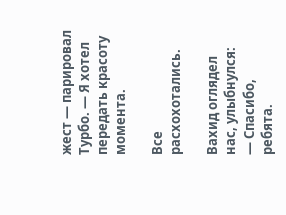жест — парировал Турбо. — Я хотел передать красоту момента.

Все расхохотались.

Вахид оглядел нас, улыбнулся:
— Спасибо, ребята.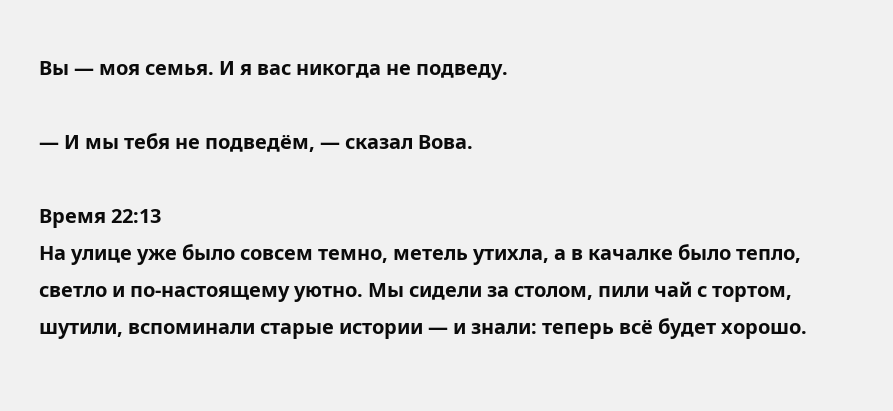Вы — моя семья. И я вас никогда не подведу.

— И мы тебя не подведём, — сказал Вова.

Время 22:13
На улице уже было совсем темно, метель утихла, а в качалке было тепло, светло и по‑настоящему уютно. Мы сидели за столом, пили чай с тортом, шутили, вспоминали старые истории — и знали: теперь всё будет хорошо.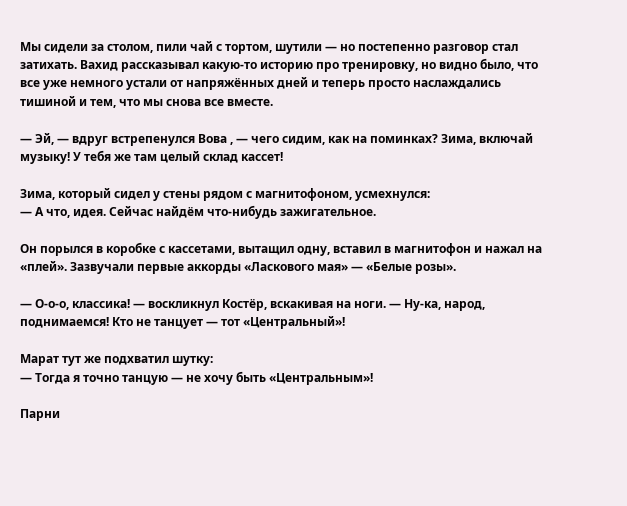Мы сидели за столом, пили чай с тортом, шутили — но постепенно разговор стал затихать. Вахид рассказывал какую‑то историю про тренировку, но видно было, что все уже немного устали от напряжённых дней и теперь просто наслаждались тишиной и тем, что мы снова все вместе.

— Эй, — вдруг встрепенулся Вова , — чего сидим, как на поминках? Зима, включай музыку! У тебя же там целый склад кассет!

Зима, который сидел у стены рядом с магнитофоном, усмехнулся:
— А что, идея. Сейчас найдём что‑нибудь зажигательное.

Он порылся в коробке с кассетами, вытащил одну, вставил в магнитофон и нажал на «плей». Зазвучали первые аккорды «Ласкового мая» — «Белые розы».

— О‑о‑о, классика! — воскликнул Костёр, вскакивая на ноги. — Ну‑ка, народ, поднимаемся! Кто не танцует — тот «Центральный»!

Марат тут же подхватил шутку:
— Тогда я точно танцую — не хочу быть «Центральным»!

Парни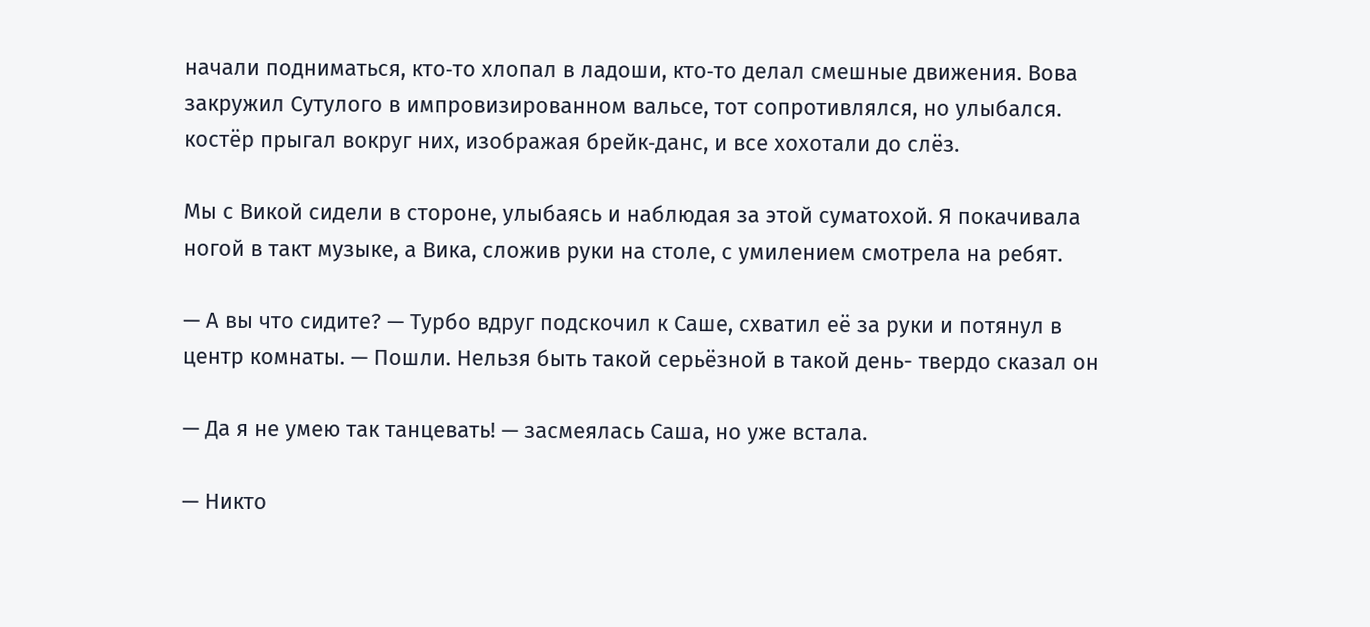начали подниматься, кто‑то хлопал в ладоши, кто‑то делал смешные движения. Вова закружил Сутулого в импровизированном вальсе, тот сопротивлялся, но улыбался. костёр прыгал вокруг них, изображая брейк‑данс, и все хохотали до слёз.

Мы с Викой сидели в стороне, улыбаясь и наблюдая за этой суматохой. Я покачивала ногой в такт музыке, а Вика, сложив руки на столе, с умилением смотрела на ребят.

— А вы что сидите? — Турбо вдруг подскочил к Саше, схватил её за руки и потянул в центр комнаты. — Пошли. Нельзя быть такой серьёзной в такой день- твердо сказал он

— Да я не умею так танцевать! — засмеялась Саша, но уже встала.

— Никто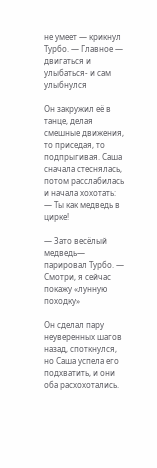не умеет — крикнул Турбо. — Главное — двигаться и улыбаться- и сам улыбнулся

Он закружил её в танце, делая смешные движения, то приседая, то подпрыгивая. Саша сначала стеснялась, потом расслабилась и начала хохотать:
— Ты как медведь в цирке!

— Зато весёлый медведь— парировал Турбо. — Смотри, я сейчас покажу «лунную походку»

Он сделал пару неуверенных шагов назад, споткнулся, но Саша успела его подхватить, и они оба расхохотались.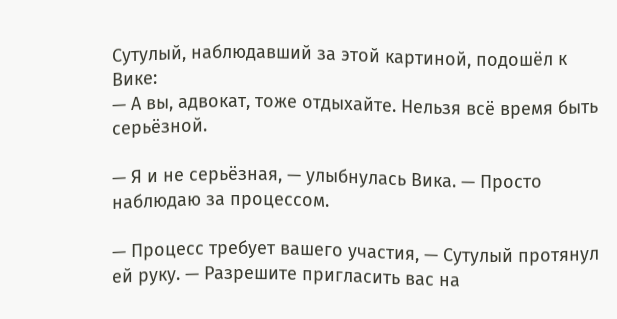Сутулый, наблюдавший за этой картиной, подошёл к Вике:
— А вы, адвокат, тоже отдыхайте. Нельзя всё время быть серьёзной.

— Я и не серьёзная, — улыбнулась Вика. — Просто наблюдаю за процессом.

— Процесс требует вашего участия, — Сутулый протянул ей руку. — Разрешите пригласить вас на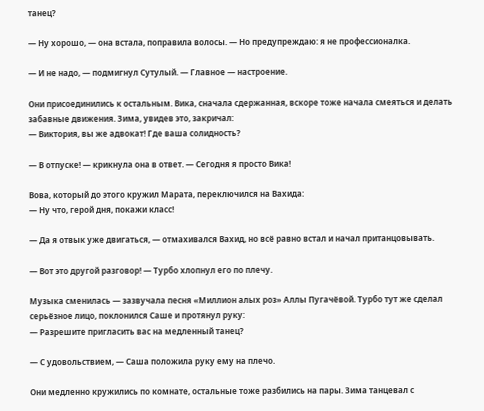танец?

— Ну хорошо, — она встала, поправила волосы. — Но предупреждаю: я не профессионалка.

— И не надо, — подмигнул Сутулый. — Главное — настроение.

Они присоединились к остальным. Вика, сначала сдержанная, вскоре тоже начала смеяться и делать забавные движения. Зима, увидев это, закричал:
— Виктория, вы же адвокат! Где ваша солидность?

— В отпуске! — крикнула она в ответ. — Сегодня я просто Вика!

Вова, который до этого кружил Марата, переключился на Вахида:
— Ну что, герой дня, покажи класс!

— Да я отвык уже двигаться, — отмахивался Вахид, но всё равно встал и начал пританцовывать.

— Вот это другой разговор! — Турбо хлопнул его по плечу.

Музыка сменилась — зазвучала песня «Миллион алых роз» Аллы Пугачёвой. Турбо тут же сделал серьёзное лицо, поклонился Саше и протянул руку:
— Разрешите пригласить вас на медленный танец?

— С удовольствием, — Саша положила руку ему на плечо.

Они медленно кружились по комнате, остальные тоже разбились на пары. Зима танцевал с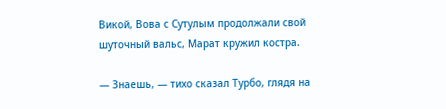Викой, Вова с Сутулым продолжали свой шуточный вальс, Марат кружил костра.

— Знаешь, — тихо сказал Турбо, глядя на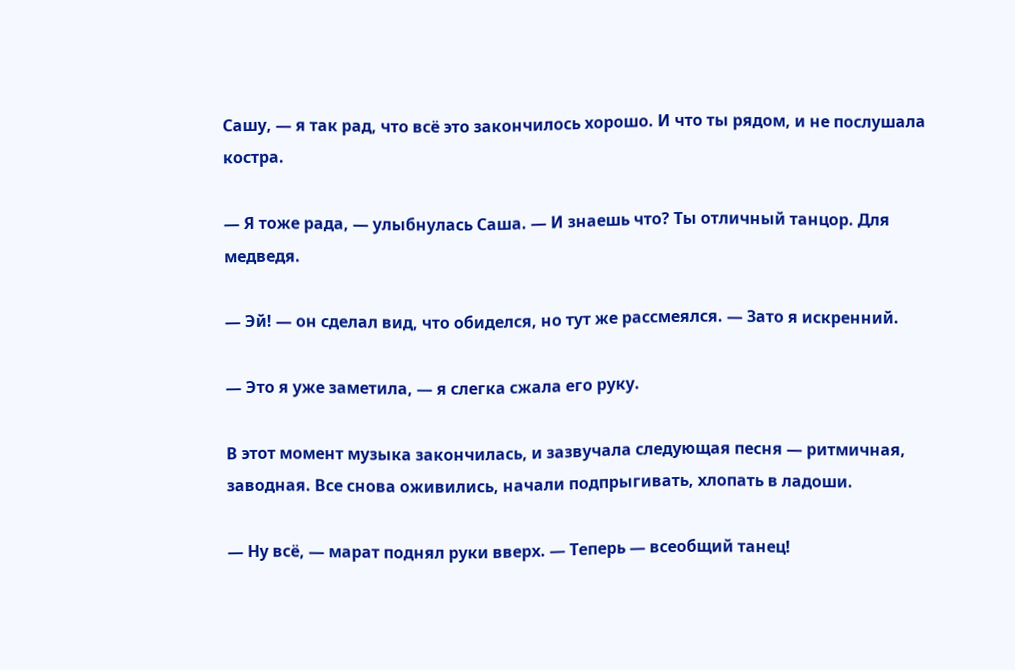Сашу, — я так рад, что всё это закончилось хорошо. И что ты рядом, и не послушала костра.

— Я тоже рада, — улыбнулась Саша. — И знаешь что? Ты отличный танцор. Для медведя.

— Эй! — он сделал вид, что обиделся, но тут же рассмеялся. — Зато я искренний.

— Это я уже заметила, — я слегка сжала его руку.

В этот момент музыка закончилась, и зазвучала следующая песня — ритмичная, заводная. Все снова оживились, начали подпрыгивать, хлопать в ладоши.

— Ну всё, — марат поднял руки вверх. — Теперь — всеобщий танец!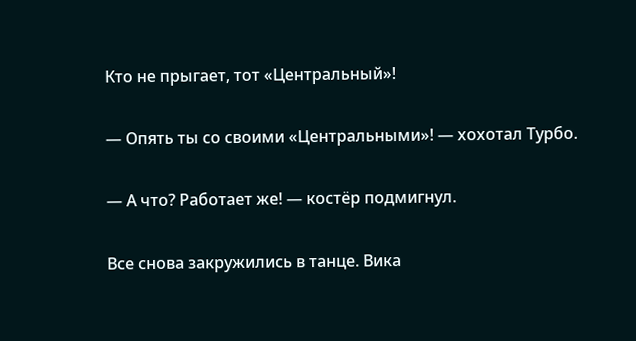Кто не прыгает, тот «Центральный»!

— Опять ты со своими «Центральными»! — хохотал Турбо.

— А что? Работает же! — костёр подмигнул.

Все снова закружились в танце. Вика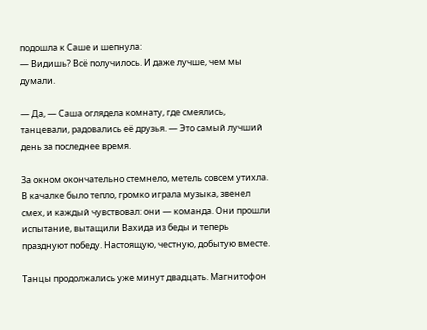подошла к Саше и шепнула:
— Видишь? Всё получилось. И даже лучше, чем мы думали.

— Да, — Саша оглядела комнату, где смеялись, танцевали, радовались её друзья. — Это самый лучший день за последнее время.

За окном окончательно стемнело, метель совсем утихла. В качалке было тепло, громко играла музыка, звенел смех, и каждый чувствовал: они — команда. Они прошли испытание, вытащили Вахида из беды и теперь празднуют победу. Настоящую, честную, добытую вместе.

Танцы продолжались уже минут двадцать. Магнитофон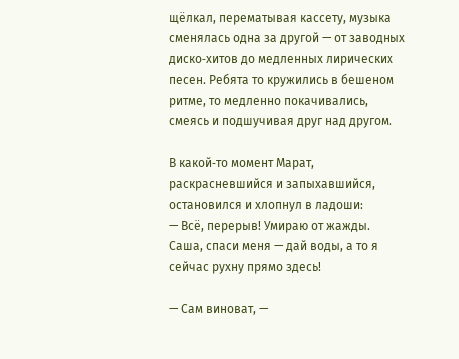щёлкал, перематывая кассету, музыка сменялась одна за другой — от заводных диско‑хитов до медленных лирических песен. Ребята то кружились в бешеном ритме, то медленно покачивались, смеясь и подшучивая друг над другом.

В какой‑то момент Марат, раскрасневшийся и запыхавшийся, остановился и хлопнул в ладоши:
— Всё, перерыв! Умираю от жажды. Саша, спаси меня — дай воды, а то я сейчас рухну прямо здесь!

— Сам виноват, —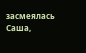засмеялась Саша,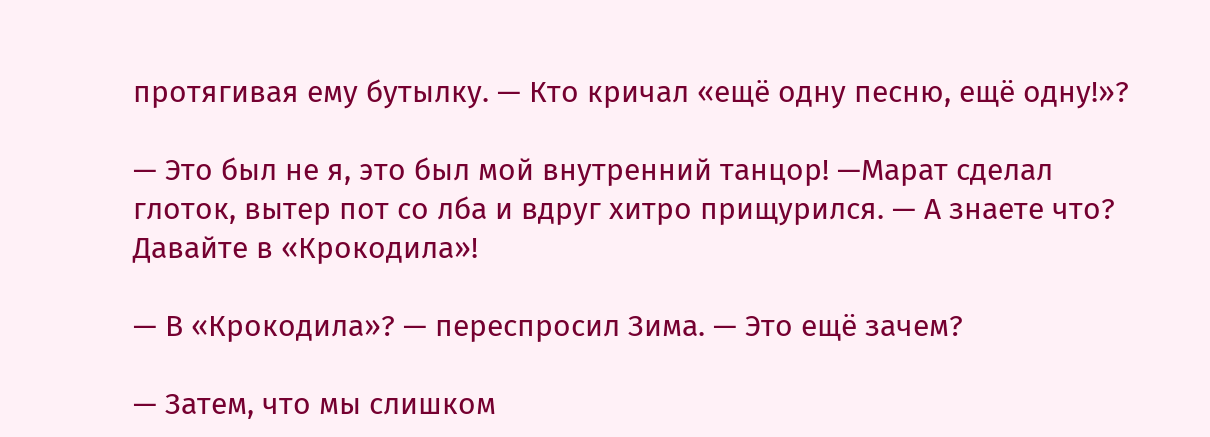протягивая ему бутылку. — Кто кричал «ещё одну песню, ещё одну!»?

— Это был не я, это был мой внутренний танцор! —Марат сделал глоток, вытер пот со лба и вдруг хитро прищурился. — А знаете что? Давайте в «Крокодила»!

— В «Крокодила»? — переспросил Зима. — Это ещё зачем?

— Затем, что мы слишком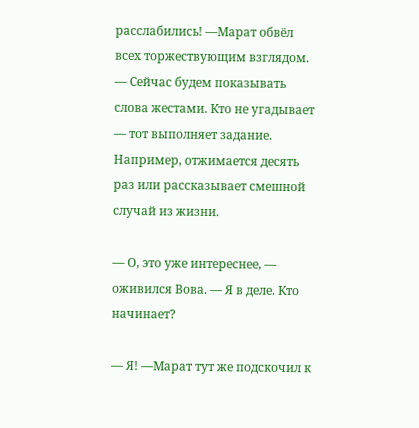расслабились! —Марат обвёл всех торжествующим взглядом. — Сейчас будем показывать слова жестами. Кто не угадывает — тот выполняет задание. Например, отжимается десять раз или рассказывает смешной случай из жизни.

— О, это уже интереснее, — оживился Вова. — Я в деле. Кто начинает?

— Я! —Марат тут же подскочил к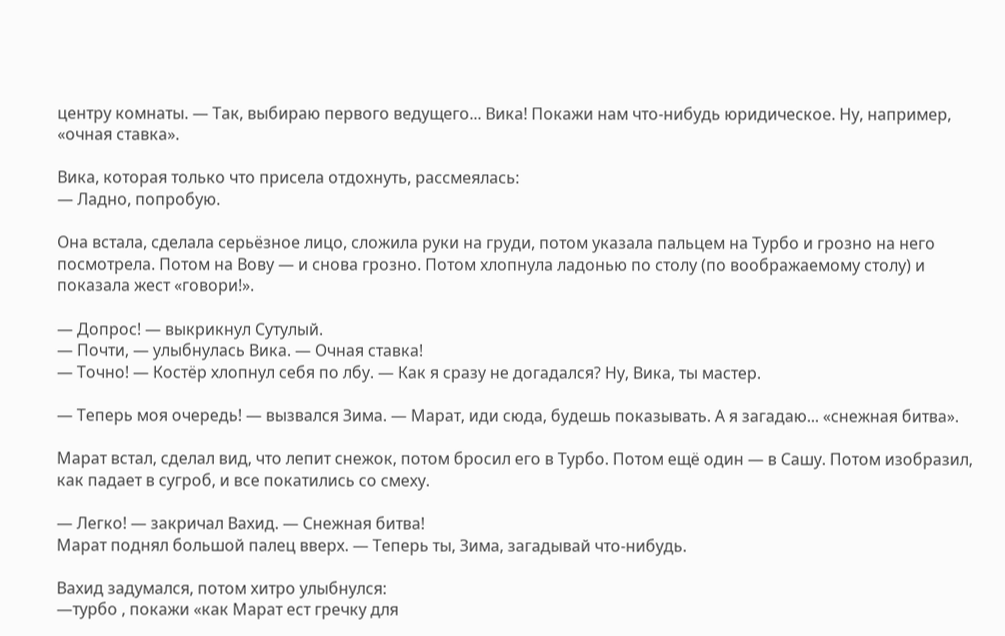центру комнаты. — Так, выбираю первого ведущего... Вика! Покажи нам что‑нибудь юридическое. Ну, например, «очная ставка».

Вика, которая только что присела отдохнуть, рассмеялась:
— Ладно, попробую.

Она встала, сделала серьёзное лицо, сложила руки на груди, потом указала пальцем на Турбо и грозно на него посмотрела. Потом на Вову — и снова грозно. Потом хлопнула ладонью по столу (по воображаемому столу) и показала жест «говори!».

— Допрос! — выкрикнул Сутулый.
— Почти, — улыбнулась Вика. — Очная ставка!
— Точно! — Костёр хлопнул себя по лбу. — Как я сразу не догадался? Ну, Вика, ты мастер.

— Теперь моя очередь! — вызвался Зима. — Марат, иди сюда, будешь показывать. А я загадаю... «снежная битва».

Марат встал, сделал вид, что лепит снежок, потом бросил его в Турбо. Потом ещё один — в Сашу. Потом изобразил, как падает в сугроб, и все покатились со смеху.

— Легко! — закричал Вахид. — Снежная битва!
Марат поднял большой палец вверх. — Теперь ты, Зима, загадывай что‑нибудь.

Вахид задумался, потом хитро улыбнулся:
—турбо , покажи «как Марат ест гречку для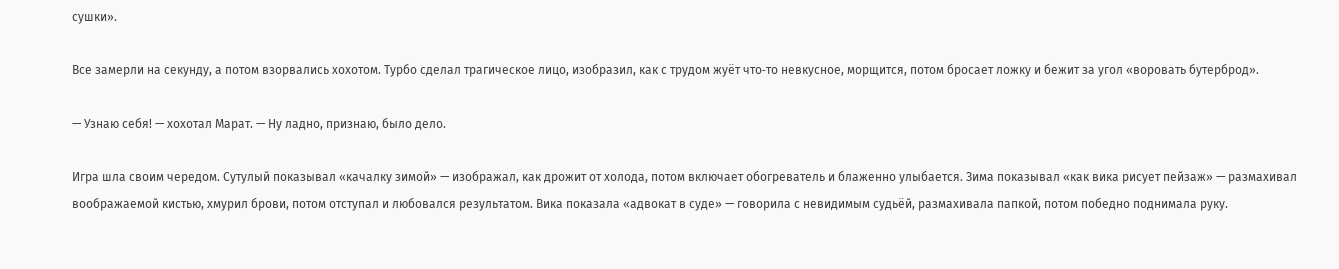сушки».

Все замерли на секунду, а потом взорвались хохотом. Турбо сделал трагическое лицо, изобразил, как с трудом жуёт что‑то невкусное, морщится, потом бросает ложку и бежит за угол «воровать бутерброд».

— Узнаю себя! — хохотал Марат. — Ну ладно, признаю, было дело.

Игра шла своим чередом. Сутулый показывал «качалку зимой» — изображал, как дрожит от холода, потом включает обогреватель и блаженно улыбается. Зима показывал «как вика рисует пейзаж» — размахивал воображаемой кистью, хмурил брови, потом отступал и любовался результатом. Вика показала «адвокат в суде» — говорила с невидимым судьёй, размахивала папкой, потом победно поднимала руку.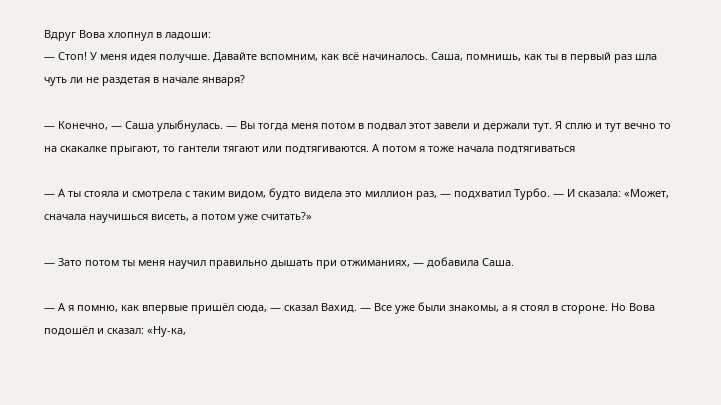Вдруг Вова хлопнул в ладоши:
— Стоп! У меня идея получше. Давайте вспомним, как всё начиналось. Саша, помнишь, как ты в первый раз шла чуть ли не раздетая в начале января?

— Конечно, — Саша улыбнулась. — Вы тогда меня потом в подвал этот завели и держали тут. Я сплю и тут вечно то на скакалке прыгают, то гантели тягают или подтягиваются. А потом я тоже начала подтягиваться

— А ты стояла и смотрела с таким видом, будто видела это миллион раз, — подхватил Турбо. — И сказала: «Может, сначала научишься висеть, а потом уже считать?»

— Зато потом ты меня научил правильно дышать при отжиманиях, — добавила Саша.

— А я помню, как впервые пришёл сюда, — сказал Вахид. — Все уже были знакомы, а я стоял в стороне. Но Вова подошёл и сказал: «Ну‑ка,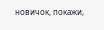новичок, покажи,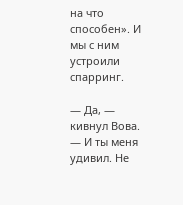на что способен». И мы с ним устроили спарринг.

— Да, — кивнул Вова. — И ты меня удивил. Не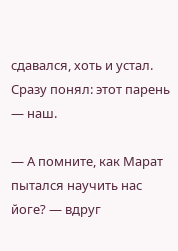сдавался, хоть и устал. Сразу понял: этот парень — наш.

— А помните, как Марат пытался научить нас йоге? — вдруг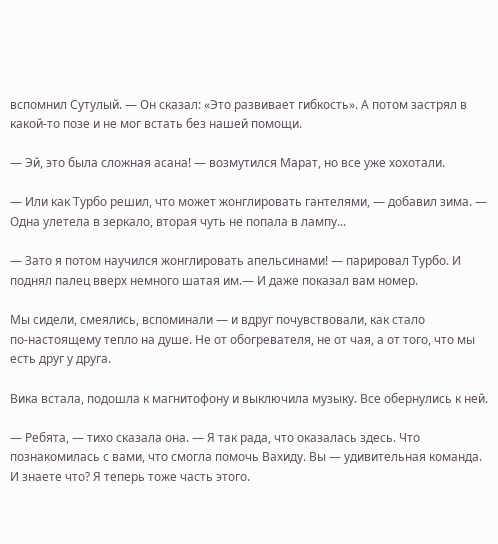вспомнил Сутулый. — Он сказал: «Это развивает гибкость». А потом застрял в какой‑то позе и не мог встать без нашей помощи.

— Эй, это была сложная асана! — возмутился Марат, но все уже хохотали.

— Или как Турбо решил, что может жонглировать гантелями, — добавил зима. — Одна улетела в зеркало, вторая чуть не попала в лампу...

— Зато я потом научился жонглировать апельсинами! — парировал Турбо. И поднял палец вверх немного шатая им.— И даже показал вам номер.

Мы сидели, смеялись, вспоминали — и вдруг почувствовали, как стало по‑настоящему тепло на душе. Не от обогревателя, не от чая, а от того, что мы есть друг у друга.

Вика встала, подошла к магнитофону и выключила музыку. Все обернулись к ней.

— Ребята, — тихо сказала она. — Я так рада, что оказалась здесь. Что познакомилась с вами, что смогла помочь Вахиду. Вы — удивительная команда. И знаете что? Я теперь тоже часть этого.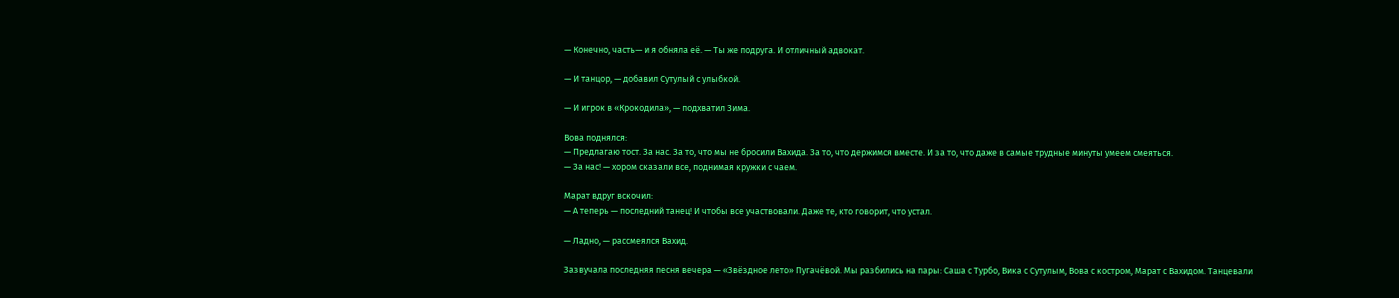— Конечно, часть— и я обняла её. — Ты же подруга. И отличный адвокат.

— И танцор, — добавил Сутулый с улыбкой.

— И игрок в «Крокодила», — подхватил Зима.

Вова поднялся:
— Предлагаю тост. За нас. За то, что мы не бросили Вахида. За то, что держимся вместе. И за то, что даже в самые трудные минуты умеем смеяться.
— За нас! — хором сказали все, поднимая кружки с чаем.

Марат вдруг вскочил:
— А теперь — последний танец! И чтобы все участвовали. Даже те, кто говорит, что устал.

— Ладно, — рассмеялся Вахид.

Зазвучала последняя песня вечера — «Звёздное лето» Пугачёвой. Мы разбились на пары: Саша с Турбо, Вика с Сутулым, Вова с костром, Марат с Вахидом. Танцевали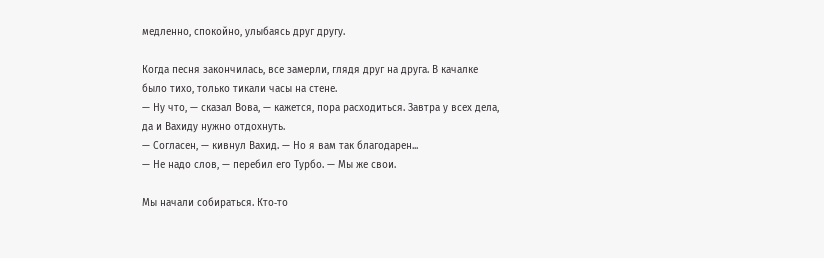медленно, спокойно, улыбаясь друг другу.

Когда песня закончилась, все замерли, глядя друг на друга. В качалке было тихо, только тикали часы на стене.
— Ну что, — сказал Вова, — кажется, пора расходиться. Завтра у всех дела, да и Вахиду нужно отдохнуть.
— Согласен, — кивнул Вахид. — Но я вам так благодарен...
— Не надо слов, — перебил его Турбо. — Мы же свои.

Мы начали собираться. Кто‑то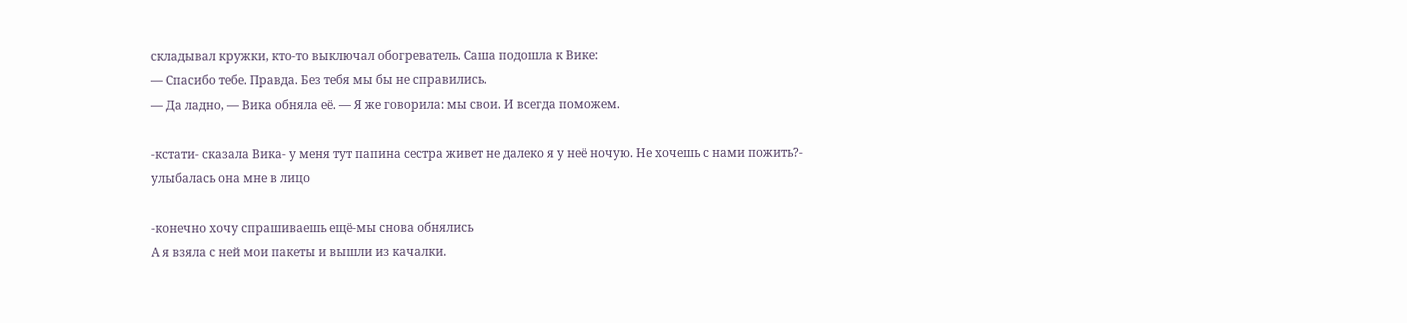складывал кружки, кто‑то выключал обогреватель. Саша подошла к Вике:
— Спасибо тебе. Правда. Без тебя мы бы не справились.
— Да ладно, — Вика обняла её. — Я же говорила: мы свои. И всегда поможем.

-кстати- сказала Вика- у меня тут папина сестра живет не далеко я у неё ночую. Не хочешь с нами пожить?- улыбалась она мне в лицо

-конечно хочу спрашиваешь ещё-мы снова обнялись
А я взяла с ней мои пакеты и вышли из качалки.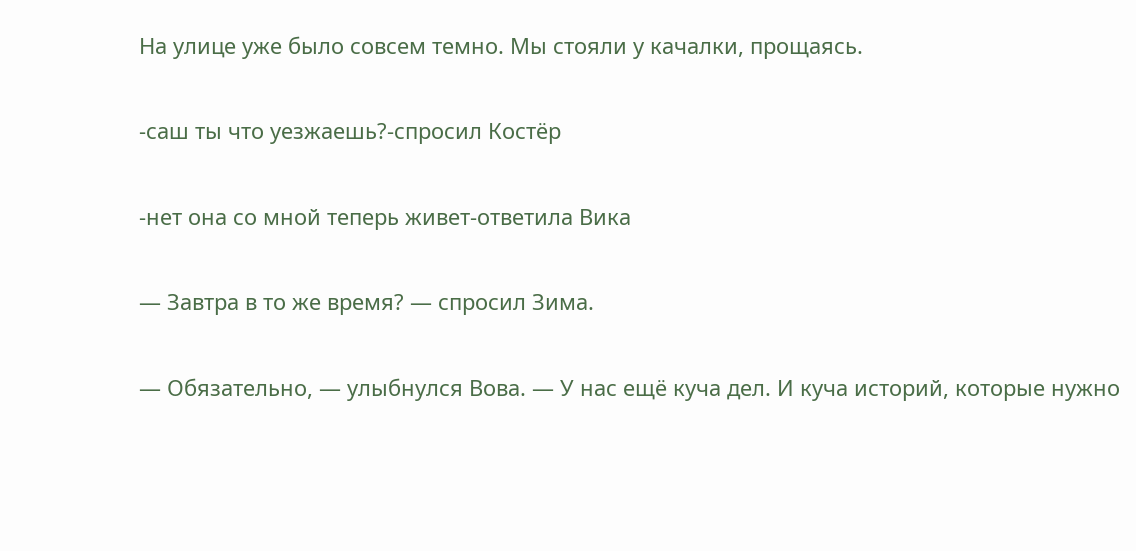На улице уже было совсем темно. Мы стояли у качалки, прощаясь.

-саш ты что уезжаешь?-спросил Костёр

-нет она со мной теперь живет-ответила Вика

— Завтра в то же время? — спросил Зима.

— Обязательно, — улыбнулся Вова. — У нас ещё куча дел. И куча историй, которые нужно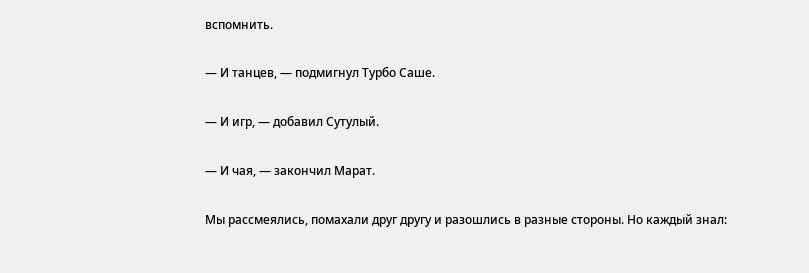вспомнить.

— И танцев, — подмигнул Турбо Саше.

— И игр, — добавил Сутулый.

— И чая, — закончил Марат.

Мы рассмеялись, помахали друг другу и разошлись в разные стороны. Но каждый знал: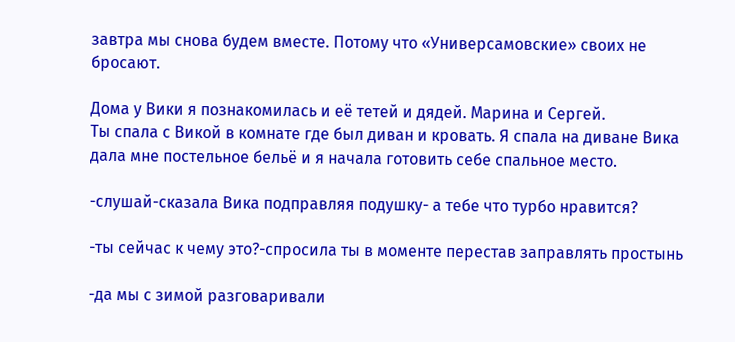завтра мы снова будем вместе. Потому что «Универсамовские» своих не бросают.

Дома у Вики я познакомилась и её тетей и дядей. Марина и Сергей.
Ты спала с Викой в комнате где был диван и кровать. Я спала на диване Вика дала мне постельное бельё и я начала готовить себе спальное место.

-слушай-сказала Вика подправляя подушку- а тебе что турбо нравится?

-ты сейчас к чему это?-спросила ты в моменте перестав заправлять простынь

-да мы с зимой разговаривали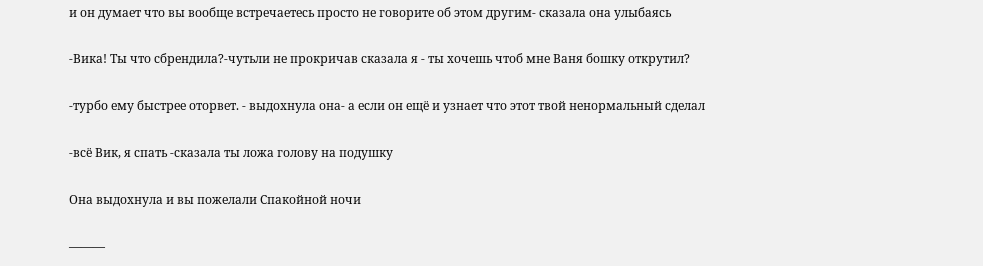и он думает что вы вообще встречаетесь просто не говорите об этом другим- сказала она улыбаясь

-Вика! Ты что сбрендила?-чутьли не прокричав сказала я - ты хочешь чтоб мне Ваня бошку открутил?

-турбо ему быстрее оторвет. - выдохнула она- а если он ещё и узнает что этот твой ненормальный сделал

-всё Вик, я спать -сказала ты ложа голову на подушку

Она выдохнула и вы пожелали Спакойной ночи

———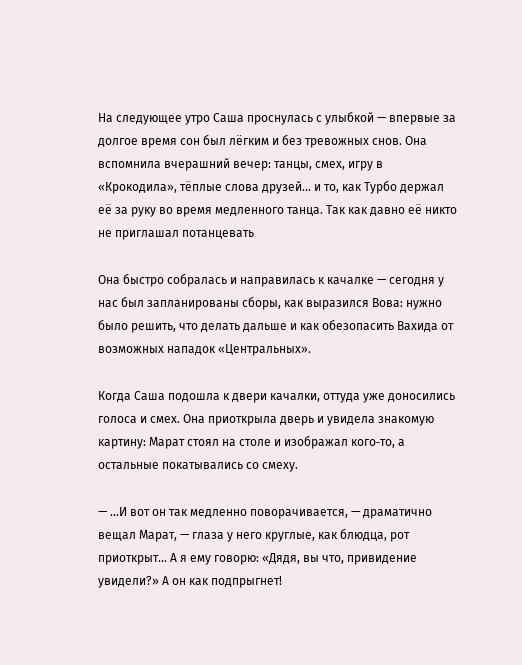На следующее утро Саша проснулась с улыбкой — впервые за долгое время сон был лёгким и без тревожных снов. Она вспомнила вчерашний вечер: танцы, смех, игру в «Крокодила», тёплые слова друзей... и то, как Турбо держал её за руку во время медленного танца. Так как давно её никто не приглашал потанцевать

Она быстро собралась и направилась к качалке — сегодня у нас был запланированы сборы, как выразился Вова: нужно было решить, что делать дальше и как обезопасить Вахида от возможных нападок «Центральных».

Когда Саша подошла к двери качалки, оттуда уже доносились голоса и смех. Она приоткрыла дверь и увидела знакомую картину: Марат стоял на столе и изображал кого‑то, а остальные покатывались со смеху.

— ...И вот он так медленно поворачивается, — драматично вещал Марат, — глаза у него круглые, как блюдца, рот приоткрыт... А я ему говорю: «Дядя, вы что, привидение увидели?» А он как подпрыгнет!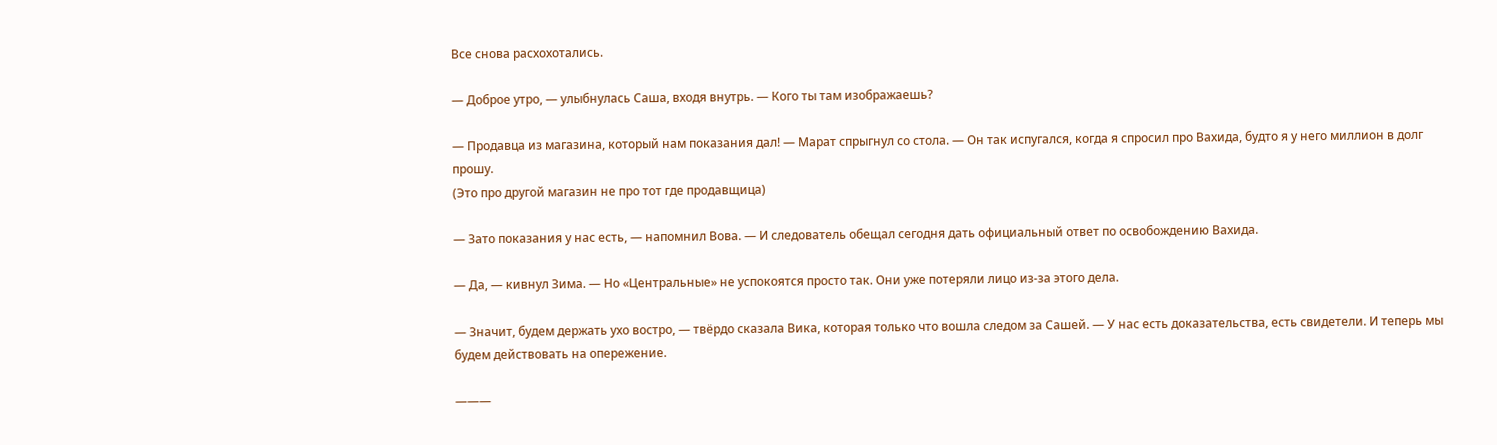Все снова расхохотались.

— Доброе утро, — улыбнулась Саша, входя внутрь. — Кого ты там изображаешь?

— Продавца из магазина, который нам показания дал! — Марат спрыгнул со стола. — Он так испугался, когда я спросил про Вахида, будто я у него миллион в долг прошу.
(Это про другой магазин не про тот где продавщица)

— Зато показания у нас есть, — напомнил Вова. — И следователь обещал сегодня дать официальный ответ по освобождению Вахида.

— Да, — кивнул Зима. — Но «Центральные» не успокоятся просто так. Они уже потеряли лицо из‑за этого дела.

— Значит, будем держать ухо востро, — твёрдо сказала Вика, которая только что вошла следом за Сашей. — У нас есть доказательства, есть свидетели. И теперь мы будем действовать на опережение.

———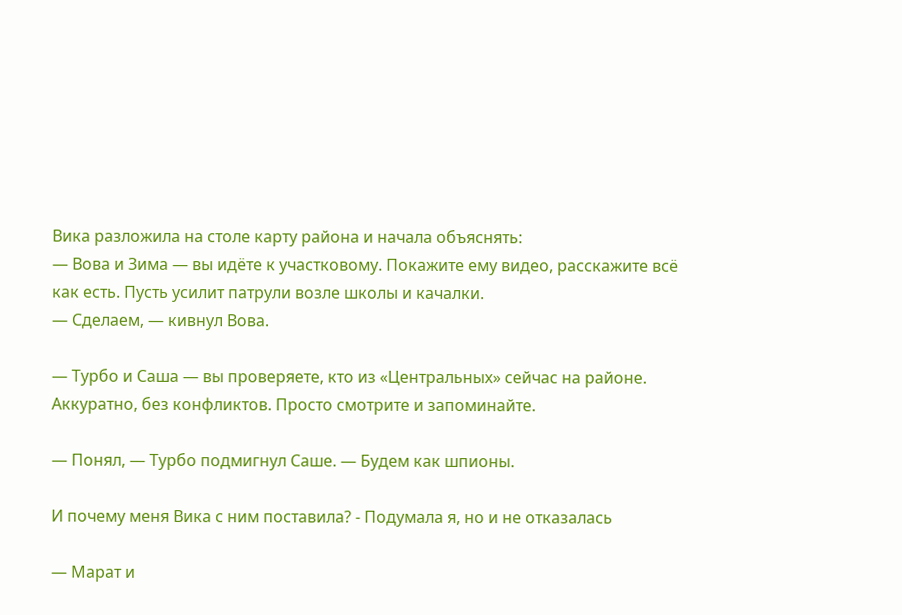Вика разложила на столе карту района и начала объяснять:
— Вова и Зима — вы идёте к участковому. Покажите ему видео, расскажите всё как есть. Пусть усилит патрули возле школы и качалки.
— Сделаем, — кивнул Вова.

— Турбо и Саша — вы проверяете, кто из «Центральных» сейчас на районе. Аккуратно, без конфликтов. Просто смотрите и запоминайте.

— Понял, — Турбо подмигнул Саше. — Будем как шпионы.

И почему меня Вика с ним поставила? - Подумала я, но и не отказалась

— Марат и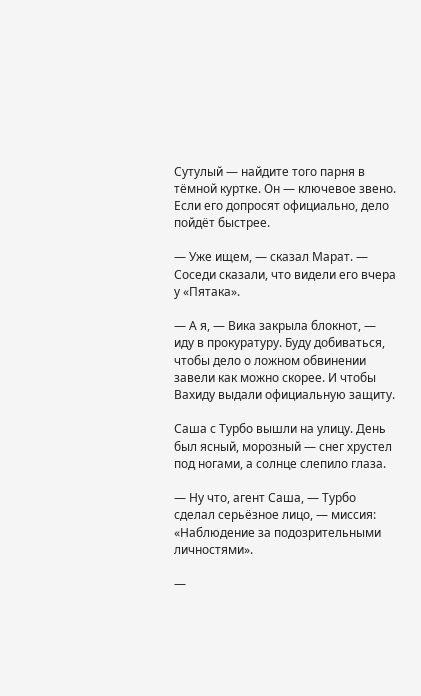Сутулый — найдите того парня в тёмной куртке. Он — ключевое звено. Если его допросят официально, дело пойдёт быстрее.

— Уже ищем, — сказал Марат. — Соседи сказали, что видели его вчера у «Пятака».

— А я, — Вика закрыла блокнот, — иду в прокуратуру. Буду добиваться, чтобы дело о ложном обвинении завели как можно скорее. И чтобы Вахиду выдали официальную защиту.

Саша с Турбо вышли на улицу. День был ясный, морозный — снег хрустел под ногами, а солнце слепило глаза.

— Ну что, агент Саша, — Турбо сделал серьёзное лицо, — миссия: «Наблюдение за подозрительными личностями».

—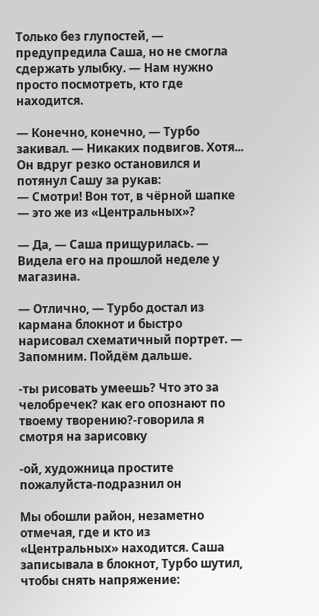Только без глупостей, — предупредила Саша, но не смогла сдержать улыбку. — Нам нужно просто посмотреть, кто где находится.

— Конечно, конечно, — Турбо закивал. — Никаких подвигов. Хотя...
Он вдруг резко остановился и потянул Сашу за рукав:
— Смотри! Вон тот, в чёрной шапке — это же из «Центральных»?

— Да, — Саша прищурилась. — Видела его на прошлой неделе у магазина.

— Отлично, — Турбо достал из кармана блокнот и быстро нарисовал схематичный портрет. — Запомним. Пойдём дальше.

-ты рисовать умеешь? Что это за челобречек? как его опознают по твоему творению?-говорила я смотря на зарисовку

-ой, художница простите пожалуйста-подразнил он

Мы обошли район, незаметно отмечая, где и кто из «Центральных» находится. Саша записывала в блокнот, Турбо шутил, чтобы снять напряжение: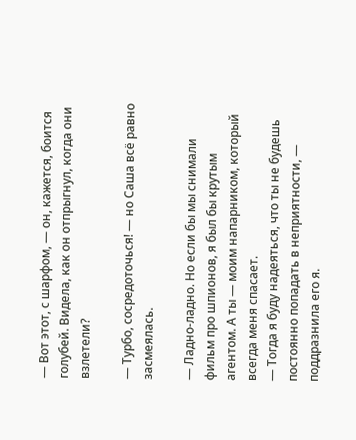— Вот этот, с шарфом, — он, кажется, боится голубей. Видела, как он отпрыгнул, когда они взлетели?

— Турбо, сосредоточься! — но Саша всё равно засмеялась.

— Ладно‑ладно. Но если бы мы снимали фильм про шпионов, я был бы крутым агентом. А ты — моим напарником, который всегда меня спасает.
— Тогда я буду надеяться, что ты не будешь постоянно попадать в неприятности, — поддразнила его я.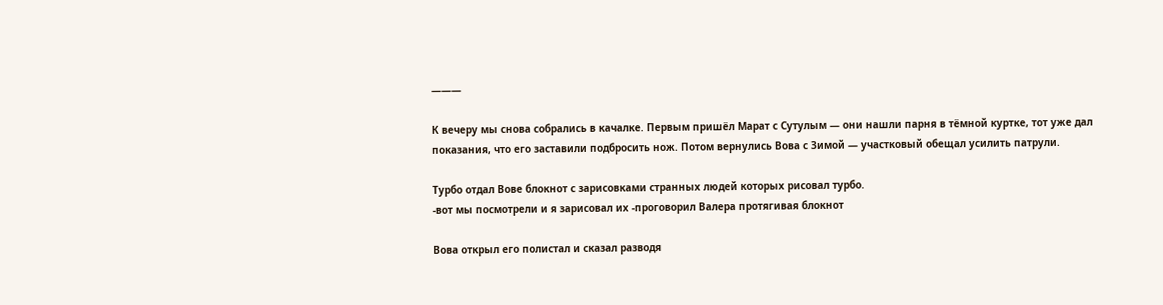———

К вечеру мы снова собрались в качалке. Первым пришёл Марат с Сутулым — они нашли парня в тёмной куртке, тот уже дал показания, что его заставили подбросить нож. Потом вернулись Вова с Зимой — участковый обещал усилить патрули.

Турбо отдал Вове блокнот с зарисовками странных людей которых рисовал турбо.
-вот мы посмотрели и я зарисовал их -проговорил Валера протягивая блокнот

Вова открыл его полистал и сказал разводя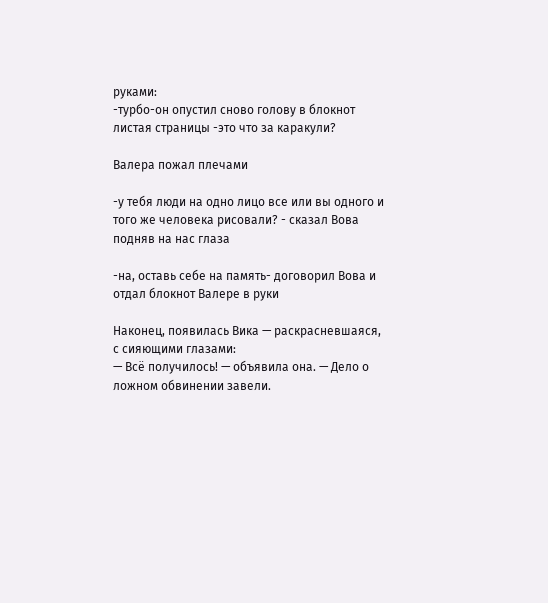руками:
-турбо-он опустил сново голову в блокнот листая страницы -это что за каракули?

Валера пожал плечами

-у тебя люди на одно лицо все или вы одного и того же человека рисовали? - сказал Вова подняв на нас глаза

-на, оставь себе на память- договорил Вова и отдал блокнот Валере в руки

Наконец, появилась Вика — раскрасневшаяся, с сияющими глазами:
— Всё получилось! — объявила она. — Дело о ложном обвинении завели.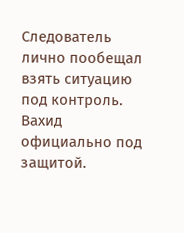Следователь лично пообещал взять ситуацию под контроль. Вахид официально под защитой.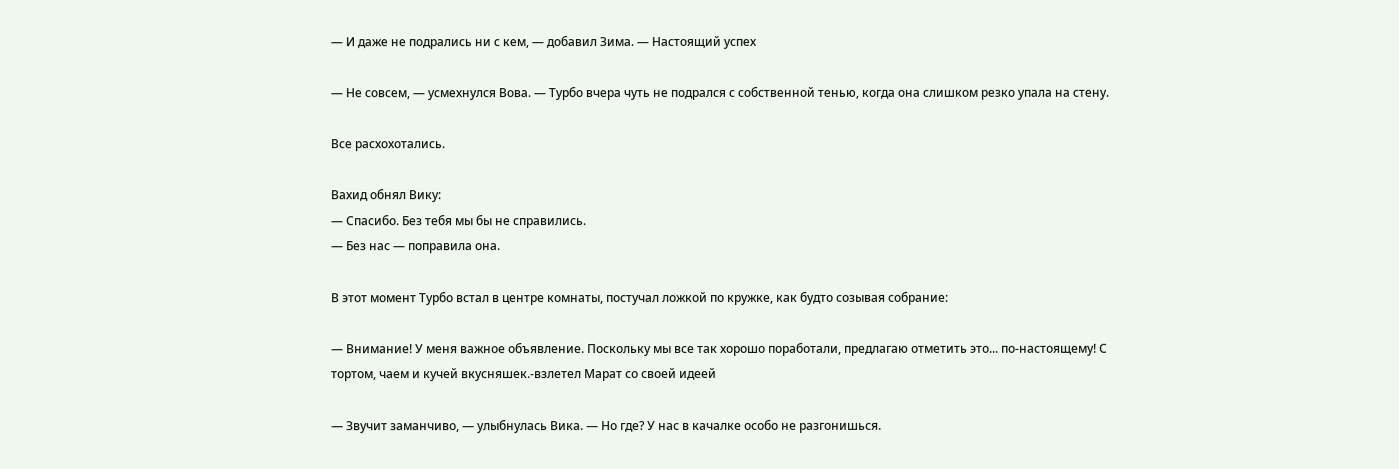— И даже не подрались ни с кем, — добавил Зима. — Настоящий успех

— Не совсем, — усмехнулся Вова. — Турбо вчера чуть не подрался с собственной тенью, когда она слишком резко упала на стену.

Все расхохотались.

Вахид обнял Вику:
— Спасибо. Без тебя мы бы не справились.
— Без нас — поправила она.

В этот момент Турбо встал в центре комнаты, постучал ложкой по кружке, как будто созывая собрание:

— Внимание! У меня важное объявление. Поскольку мы все так хорошо поработали, предлагаю отметить это... по-настоящему! С тортом, чаем и кучей вкусняшек.-взлетел Марат со своей идеей

— Звучит заманчиво, — улыбнулась Вика. — Но где? У нас в качалке особо не разгонишься.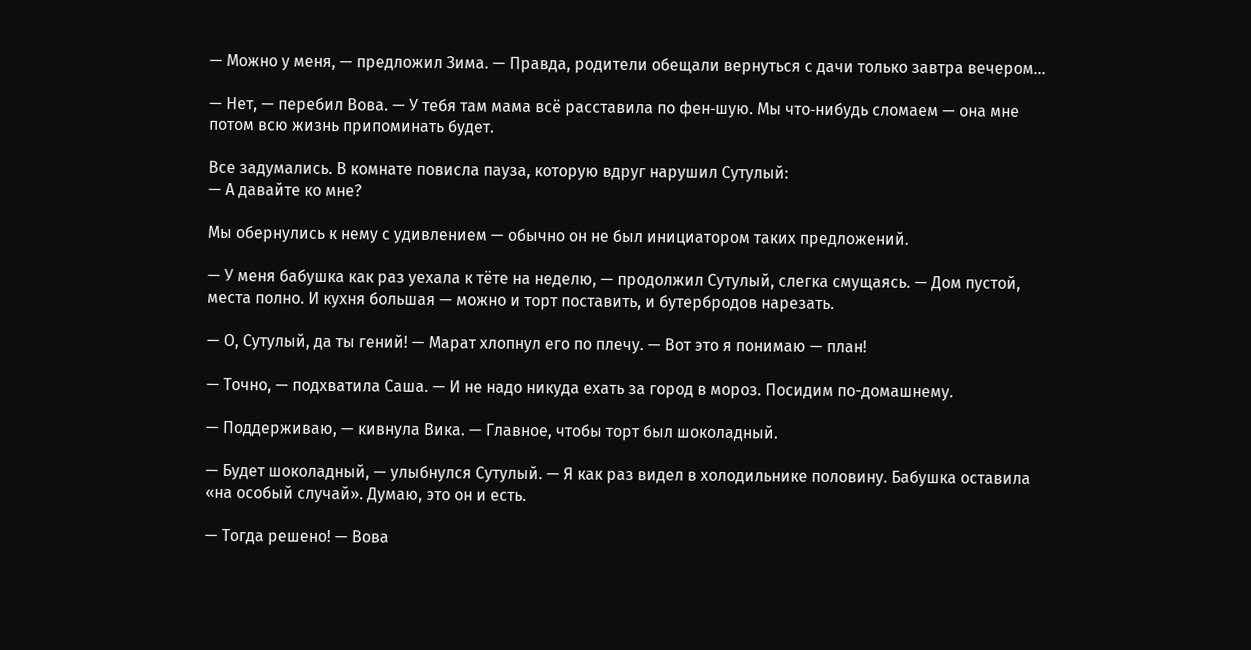— Можно у меня, — предложил Зима. — Правда, родители обещали вернуться с дачи только завтра вечером...

— Нет, — перебил Вова. — У тебя там мама всё расставила по фен‑шую. Мы что‑нибудь сломаем — она мне потом всю жизнь припоминать будет.

Все задумались. В комнате повисла пауза, которую вдруг нарушил Сутулый:
— А давайте ко мне?

Мы обернулись к нему с удивлением — обычно он не был инициатором таких предложений.

— У меня бабушка как раз уехала к тёте на неделю, — продолжил Сутулый, слегка смущаясь. — Дом пустой, места полно. И кухня большая — можно и торт поставить, и бутербродов нарезать.

— О, Сутулый, да ты гений! — Марат хлопнул его по плечу. — Вот это я понимаю — план!

— Точно, — подхватила Саша. — И не надо никуда ехать за город в мороз. Посидим по-домашнему.

— Поддерживаю, — кивнула Вика. — Главное, чтобы торт был шоколадный.

— Будет шоколадный, — улыбнулся Сутулый. — Я как раз видел в холодильнике половину. Бабушка оставила «на особый случай». Думаю, это он и есть.

— Тогда решено! — Вова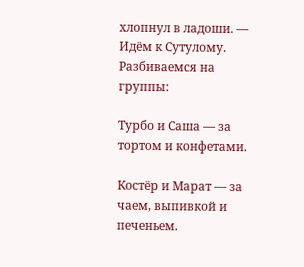хлопнул в ладоши. — Идём к Сутулому. Разбиваемся на группы:

Турбо и Саша — за тортом и конфетами.

Костёр и Марат — за чаем, выпивкой и печеньем.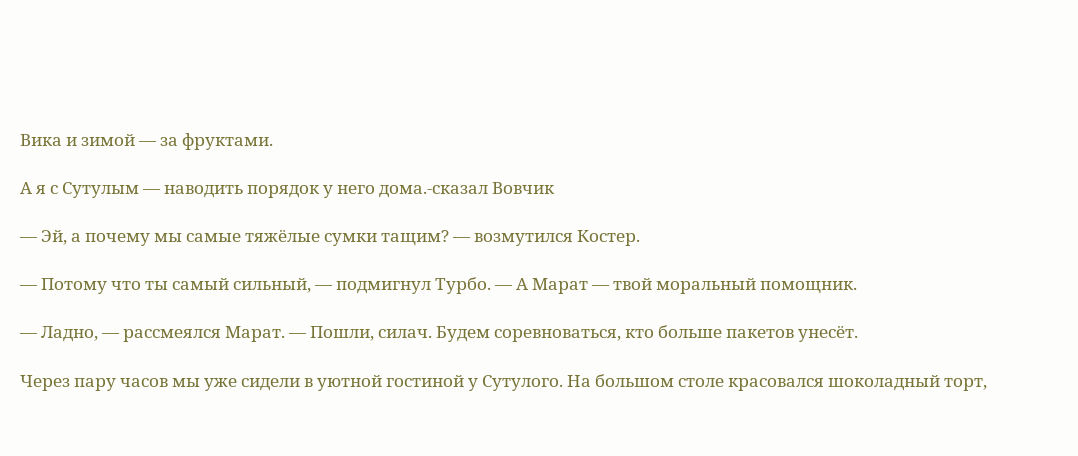Вика и зимой — за фруктами.

А я с Сутулым — наводить порядок у него дома.-сказал Вовчик

— Эй, а почему мы самые тяжёлые сумки тащим? — возмутился Костер.

— Потому что ты самый сильный, — подмигнул Турбо. — А Марат — твой моральный помощник.

— Ладно, — рассмеялся Марат. — Пошли, силач. Будем соревноваться, кто больше пакетов унесёт.

Через пару часов мы уже сидели в уютной гостиной у Сутулого. На большом столе красовался шоколадный торт,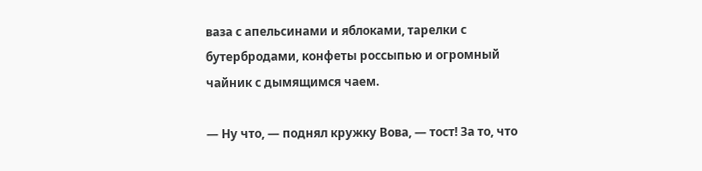ваза с апельсинами и яблоками, тарелки с бутербродами, конфеты россыпью и огромный чайник с дымящимся чаем.

— Ну что, — поднял кружку Вова, — тост! За то, что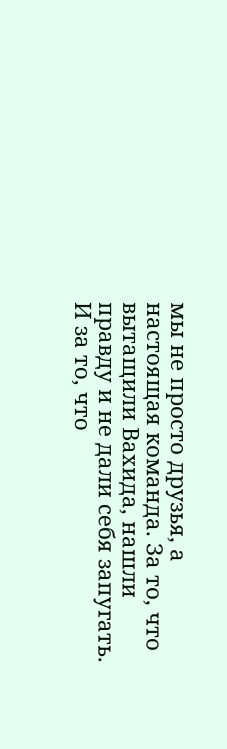мы не просто друзья, а настоящая команда. За то, что вытащили Вахида, нашли правду и не дали себя запугать. И за то, что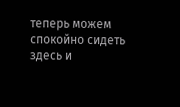теперь можем спокойно сидеть здесь и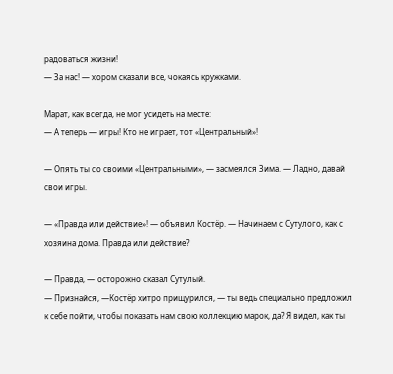радоваться жизни!
— За нас! — хором сказали все, чокаясь кружками.

Марат, как всегда, не мог усидеть на месте:
— А теперь — игры! Кто не играет, тот «Центральный»!

— Опять ты со своими «Центральными», — засмеялся Зима. — Ладно, давай свои игры.

— «Правда или действие»! — объявил Костёр. — Начинаем с Сутулого, как с хозяина дома. Правда или действие?

— Правда, — осторожно сказал Сутулый.
— Признайся, —Костёр хитро прищурился, — ты ведь специально предложил к себе пойти, чтобы показать нам свою коллекцию марок, да? Я видел, как ты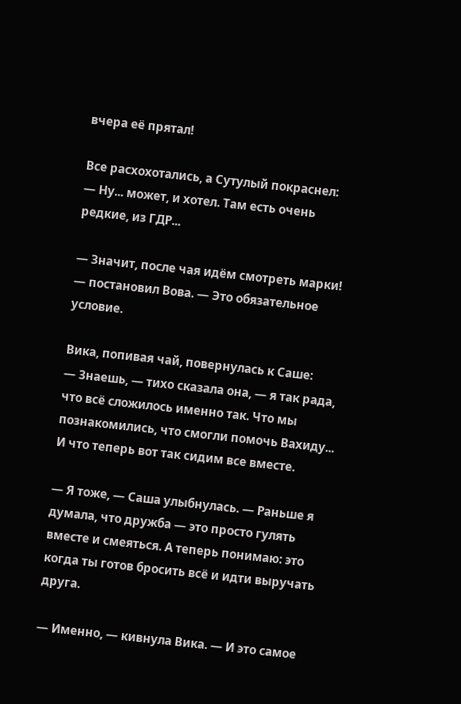вчера её прятал!

Все расхохотались, а Сутулый покраснел:
— Ну... может, и хотел. Там есть очень редкие, из ГДР...

— Значит, после чая идём смотреть марки! — постановил Вова. — Это обязательное условие.

Вика, попивая чай, повернулась к Саше:
— Знаешь, — тихо сказала она, — я так рада, что всё сложилось именно так. Что мы познакомились, что смогли помочь Вахиду... И что теперь вот так сидим все вместе.

— Я тоже, — Саша улыбнулась. — Раньше я думала, что дружба — это просто гулять вместе и смеяться. А теперь понимаю: это когда ты готов бросить всё и идти выручать друга.

— Именно, — кивнула Вика. — И это самое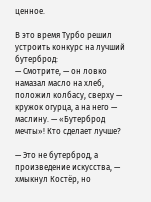ценное.

В это время Турбо решил устроить конкурс на лучший бутерброд:
— Смотрите, — он ловко намазал масло на хлеб, положил колбасу, сверху — кружок огурца, а на него — маслину. — «Бутерброд мечты»! Кто сделает лучше?

— Это не бутерброд, а произведение искусства, — хмыкнул Костёр, но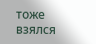тоже взялся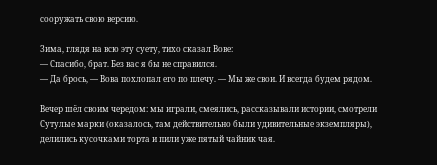сооружать свою версию.

Зима, глядя на всю эту суету, тихо сказал Вове:
— Спасибо, брат. Без вас я бы не справился.
— Да брось, — Вова похлопал его по плечу. — Мы же свои. И всегда будем рядом.

Вечер шёл своим чередом: мы играли, смеялись, рассказывали истории, смотрели Сутулые марки (оказалось, там действительно были удивительные экземпляры), делились кусочками торта и пили уже пятый чайник чая.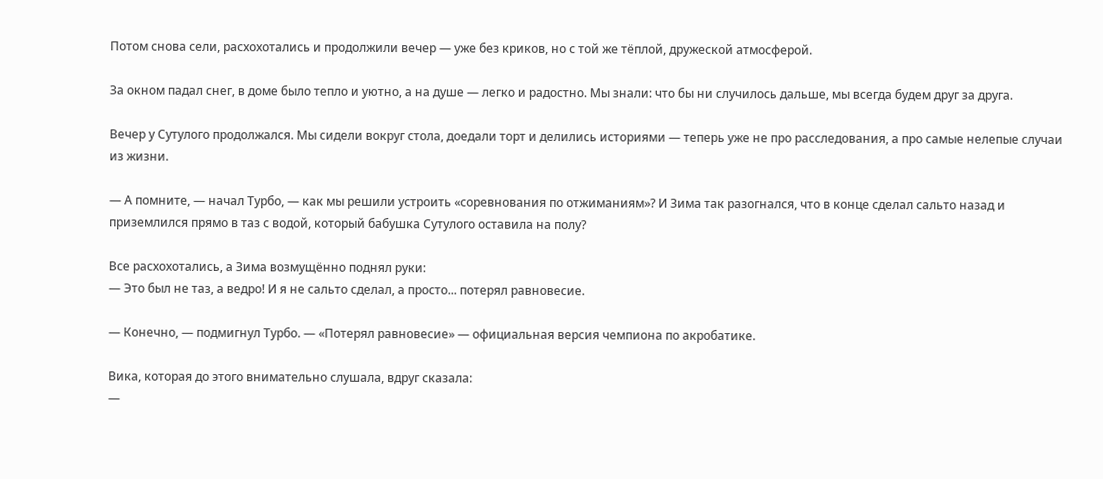Потом снова сели, расхохотались и продолжили вечер — уже без криков, но с той же тёплой, дружеской атмосферой.

За окном падал снег, в доме было тепло и уютно, а на душе — легко и радостно. Мы знали: что бы ни случилось дальше, мы всегда будем друг за друга.

Вечер у Сутулого продолжался. Мы сидели вокруг стола, доедали торт и делились историями — теперь уже не про расследования, а про самые нелепые случаи из жизни.

— А помните, — начал Турбо, — как мы решили устроить «соревнования по отжиманиям»? И Зима так разогнался, что в конце сделал сальто назад и приземлился прямо в таз с водой, который бабушка Сутулого оставила на полу?

Все расхохотались, а Зима возмущённо поднял руки:
— Это был не таз, а ведро! И я не сальто сделал, а просто... потерял равновесие.

— Конечно, — подмигнул Турбо. — «Потерял равновесие» — официальная версия чемпиона по акробатике.

Вика, которая до этого внимательно слушала, вдруг сказала:
—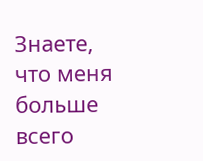Знаете, что меня больше всего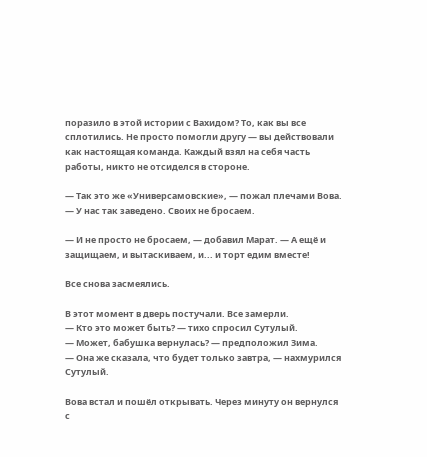поразило в этой истории с Вахидом? То, как вы все сплотились. Не просто помогли другу — вы действовали как настоящая команда. Каждый взял на себя часть работы, никто не отсиделся в стороне.

— Так это же «Универсамовские», — пожал плечами Вова. — У нас так заведено. Своих не бросаем.

— И не просто не бросаем, — добавил Марат. — А ещё и защищаем, и вытаскиваем, и... и торт едим вместе!

Все снова засмеялись.

В этот момент в дверь постучали. Все замерли.
— Кто это может быть? — тихо спросил Сутулый.
— Может, бабушка вернулась? — предположил Зима.
— Она же сказала, что будет только завтра, — нахмурился Сутулый.

Вова встал и пошёл открывать. Через минуту он вернулся с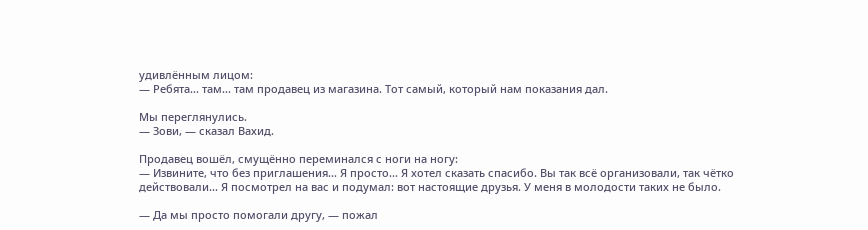удивлённым лицом:
— Ребята... там... там продавец из магазина. Тот самый, который нам показания дал.

Мы переглянулись.
— Зови, — сказал Вахид.

Продавец вошёл, смущённо переминался с ноги на ногу:
— Извините, что без приглашения... Я просто... Я хотел сказать спасибо. Вы так всё организовали, так чётко действовали... Я посмотрел на вас и подумал: вот настоящие друзья. У меня в молодости таких не было.

— Да мы просто помогали другу, — пожал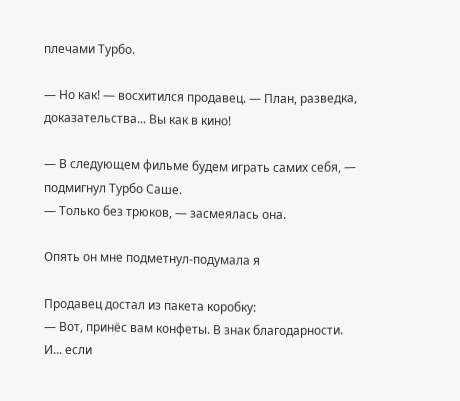плечами Турбо.

— Но как! — восхитился продавец. — План, разведка, доказательства... Вы как в кино!

— В следующем фильме будем играть самих себя, — подмигнул Турбо Саше.
— Только без трюков, — засмеялась она.

Опять он мне подметнул-подумала я

Продавец достал из пакета коробку:
— Вот, принёс вам конфеты. В знак благодарности. И... если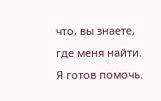что, вы знаете, где меня найти. Я готов помочь.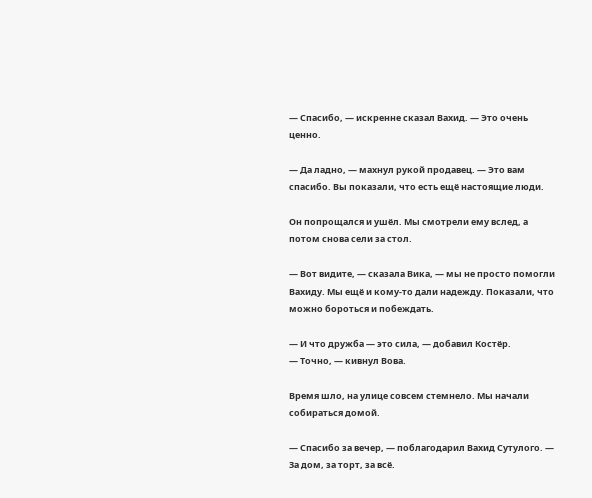— Спасибо, — искренне сказал Вахид. — Это очень ценно.

— Да ладно, — махнул рукой продавец. — Это вам спасибо. Вы показали, что есть ещё настоящие люди.

Он попрощался и ушёл. Мы смотрели ему вслед, а потом снова сели за стол.

— Вот видите, — сказала Вика, — мы не просто помогли Вахиду. Мы ещё и кому‑то дали надежду. Показали, что можно бороться и побеждать.

— И что дружба — это сила, — добавил Костёр.
— Точно, — кивнул Вова.

Время шло, на улице совсем стемнело. Мы начали собираться домой.

— Спасибо за вечер, — поблагодарил Вахид Сутулого. — За дом, за торт, за всё.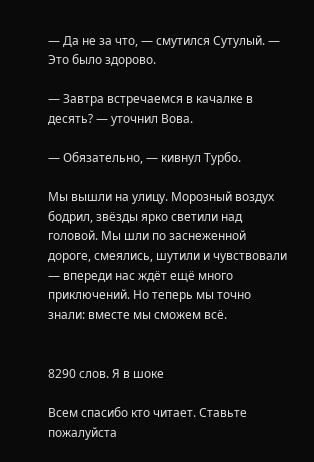— Да не за что, — смутился Сутулый. — Это было здорово.

— Завтра встречаемся в качалке в десять? — уточнил Вова.

— Обязательно, — кивнул Турбо.

Мы вышли на улицу. Морозный воздух бодрил, звёзды ярко светили над головой. Мы шли по заснеженной дороге, смеялись, шутили и чувствовали — впереди нас ждёт ещё много приключений. Но теперь мы точно знали: вместе мы сможем всё.


8290 слов. Я в шоке

Всем спасибо кто читает. Ставьте пожалуйста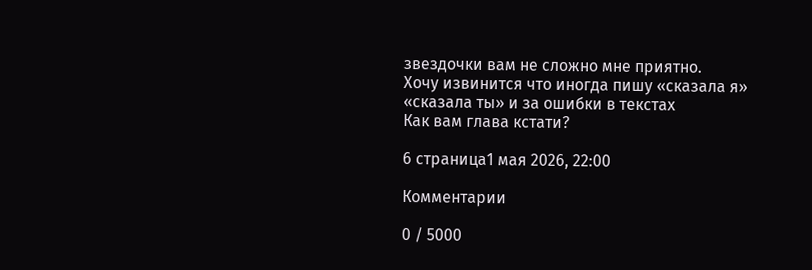звездочки вам не сложно мне приятно.
Хочу извинится что иногда пишу «сказала я» «сказала ты» и за ошибки в текстах
Как вам глава кстати?

6 страница1 мая 2026, 22:00

Комментарии

0 / 5000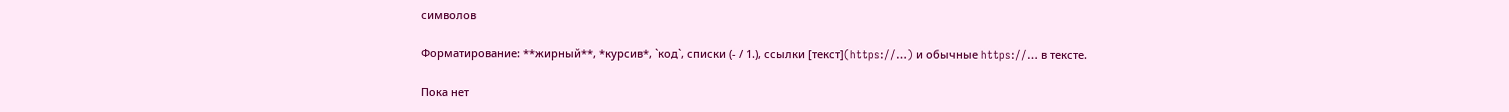символов

Форматирование: **жирный**, *курсив*, `код`, списки (- / 1.), ссылки [текст](https://…) и обычные https://… в тексте.

Пока нет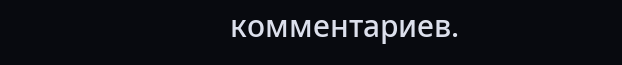комментариев.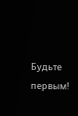Будьте первым!